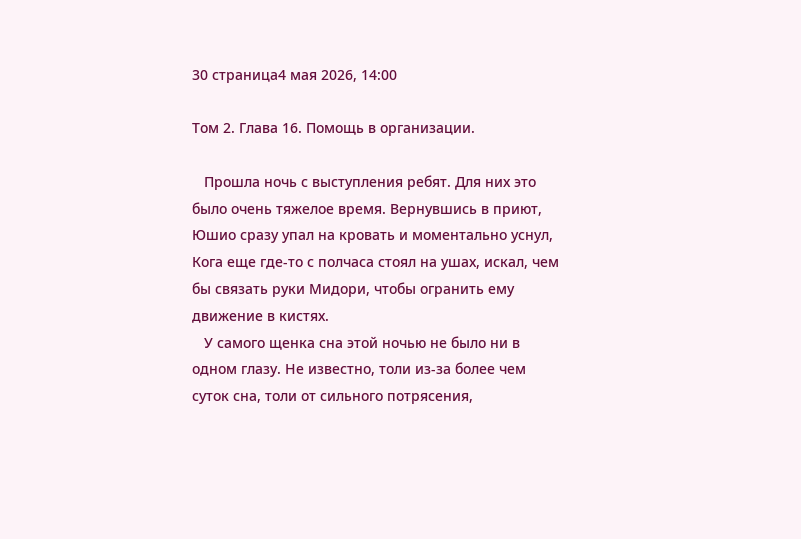30 страница4 мая 2026, 14:00

Том 2. Глава 16. Помощь в организации.

   Прошла ночь с выступления ребят. Для них это было очень тяжелое время. Вернувшись в приют, Юшио сразу упал на кровать и моментально уснул, Кога еще где-то с полчаса стоял на ушах, искал, чем бы связать руки Мидори, чтобы огранить ему движение в кистях.
   У самого щенка сна этой ночью не было ни в одном глазу. Не известно, толи из-за более чем суток сна, толи от сильного потрясения,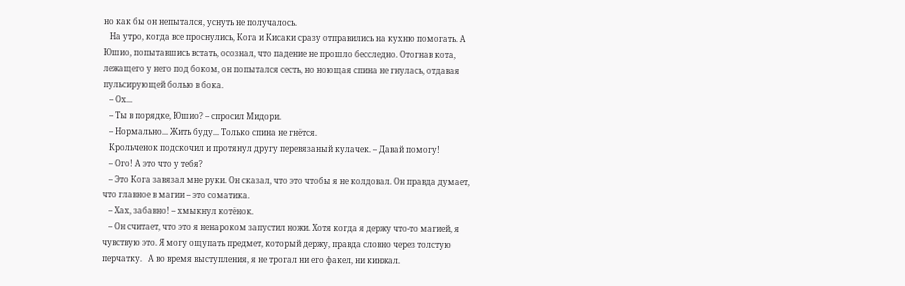но как бы он непытался, уснуть не получалось.
   На утро, когда все проснулись, Кога и Кисаки сразу отправились на кухню помогать. А Юшио, попытавшись встать, осознал, что падение не прошло бесследно. Отогнав кота, лежащего у него под боком, он попытался сесть, но ноющая спина не гнулась, отдавая пульсирующей болью в бока.
   – Ох...
   – Ты в порядке, Юшио? – спросил Мидори.
   – Нормально... Жить буду... Только спина не гнëтся.
   Крольченок подскочил и протянул другу перевязаный кулачек. – Давай помогу!
   – Ого! А это что у тебя?
   – Это Кога завязал мне руки. Он сказал, что это чтобы я не колдовал. Он правда думает, что главное в магии – это соматика.
   – Хах, забавно! – хмыкнул котëнок.
   – Он считает, что это я ненароком запустил ножи. Хотя когда я держу что-то магией, я чувствую это. Я могу ощупать предмет, который держу, правда словно через толстую перчатку.   А во время выступления, я не трогал ни его факел, ни кинжал.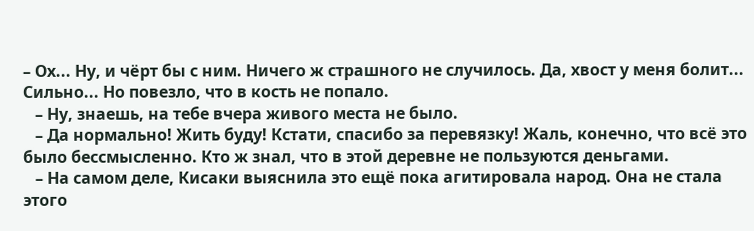– Ох... Ну, и чëрт бы с ним. Ничего ж страшного не случилось. Да, хвост у меня болит... Сильно... Но повезло, что в кость не попало.
   – Ну, знаешь, на тебе вчера живого места не было.
   – Да нормально! Жить буду! Кстати, спасибо за перевязку! Жаль, конечно, что всë это было бессмысленно. Кто ж знал, что в этой деревне не пользуются деньгами.
   – На самом деле, Кисаки выяснила это ещë пока агитировала народ. Она не стала этого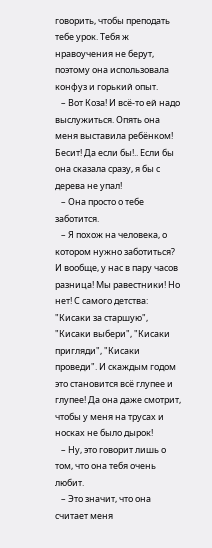говорить, чтобы преподать тебе урок. Тебя ж нравоучения не берут, поэтому она использовала конфуз и горький опыт.
   – Вот Коза! И всë-то ей надо выслужиться. Опять она меня выставила ребëнком! Бесит! Да если бы!.. Если бы она сказала сразу, я бы с дерева не упал!
   – Она просто о тебе заботится.
   – Я похож на человека, о котором нужно заботиться? И вообще, у нас в пару часов разница! Мы равестники! Но нет! С самого детства: "Кисаки за старшую", "Кисаки выбери", "Кисаки пригляди", "Кисаки проведи". И скаждым годом это становится всë глупее и глупее! Да она даже смотрит, чтобы у меня на трусах и носках не было дырок!
   – Ну, это говорит лишь о том, что она тебя очень любит.
   – Это значит, что она считает меня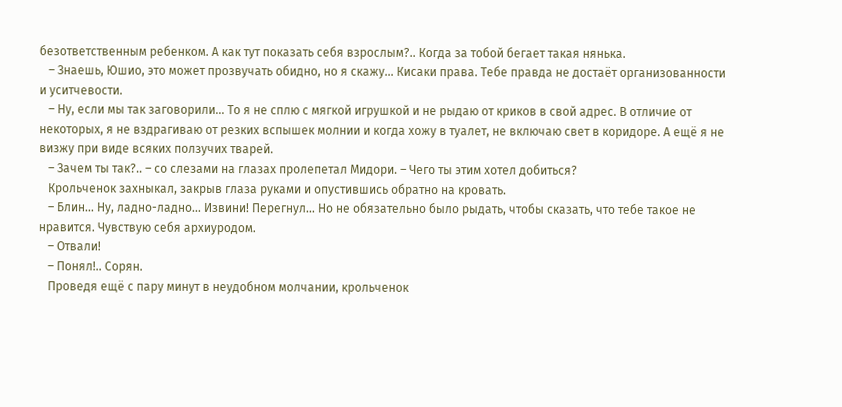безответственным ребенком. А как тут показать себя взрослым?.. Когда за тобой бегает такая нянька.
   – Знаешь, Юшио, это может прозвучать обидно, но я скажу... Кисаки права. Тебе правда не достаëт организованности и уситчевости.
   – Ну, если мы так заговорили... То я не сплю с мягкой игрушкой и не рыдаю от криков в свой адрес. В отличие от некоторых, я не вздрагиваю от резких вспышек молнии и когда хожу в туалет, не включаю свет в коридоре. А ещë я не визжу при виде всяких ползучих тварей.
   – Зачем ты так?.. – со слезами на глазах пролепетал Мидори. – Чего ты этим хотел добиться?
   Крольченок захныкал, закрыв глаза руками и опустившись обратно на кровать.
   – Блин... Ну, ладно-ладно... Извини! Перегнул... Но не обязательно было рыдать, чтобы сказать, что тебе такое не нравится. Чувствую себя архиуродом.
   – Отвали!
   – Понял!.. Сорян.
   Проведя ещë с пару минут в неудобном молчании, крольченок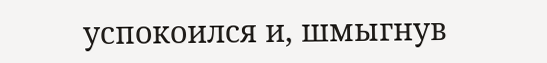успокоился и, шмыгнув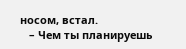носом, встал.
   – Чем ты планируешь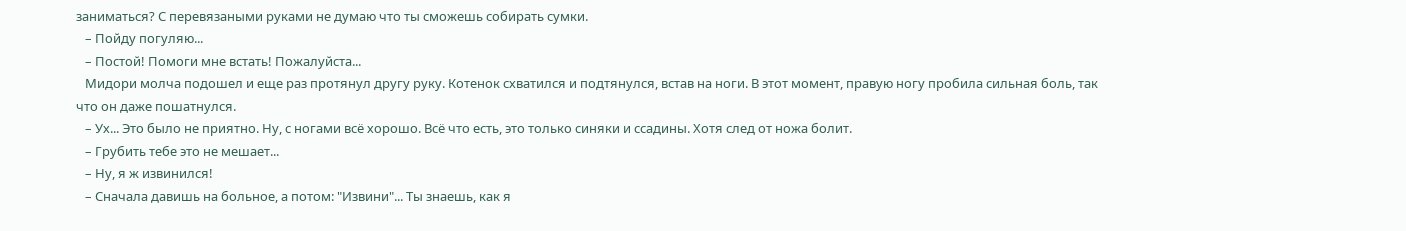заниматься? С перевязаными руками не думаю что ты сможешь собирать сумки.
   – Пойду погуляю...
   – Постой! Помоги мне встать! Пожалуйста...
   Мидори молча подошел и еще раз протянул другу руку. Котенок схватился и подтянулся, встав на ноги. В этот момент, правую ногу пробила сильная боль, так что он даже пошатнулся.
   – Ух... Это было не приятно. Ну, с ногами всë хорошо. Всë что есть, это только синяки и ссадины. Хотя след от ножа болит.
   – Грубить тебе это не мешает...
   – Ну, я ж извинился!
   – Сначала давишь на больное, а потом: "Извини"... Ты знаешь, как я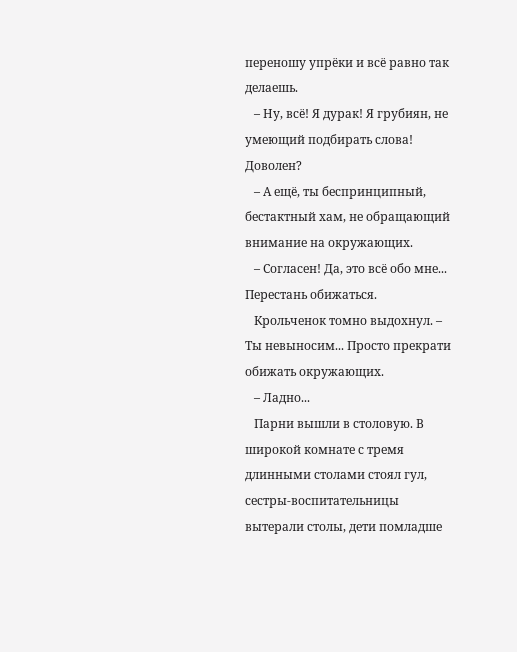переношу упрëки и всë равно так делаешь.
   – Ну, всë! Я дурак! Я грубиян, не умеющий подбирать слова! Доволен?
   – А ещë, ты беспринципный, бестактный хам, не обращающий внимание на окружающих.
   – Согласен! Да, это всë обо мне... Перестань обижаться.
   Крольченок томно выдохнул. – Ты невыносим... Просто прекрати обижать окружающих.
   – Ладно...
   Парни вышли в столовую. В широкой комнате с тремя длинными столами стоял гул, сестры-воспитательницы вытерали столы, дети помладше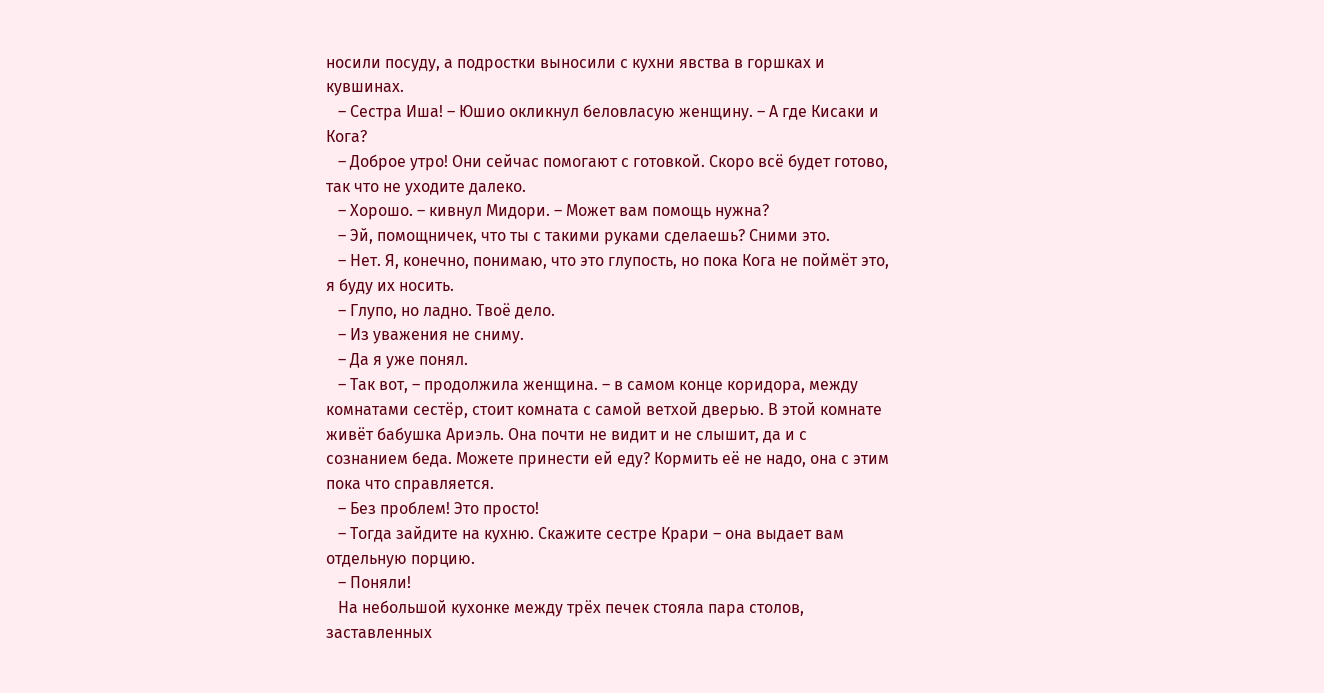носили посуду, а подростки выносили с кухни явства в горшках и кувшинах.
   – Сестра Иша! – Юшио окликнул беловласую женщину. – А где Кисаки и Кога?
   – Доброе утро! Они сейчас помогают с готовкой. Скоро всë будет готово, так что не уходите далеко.
   – Хорошо. – кивнул Мидори. – Может вам помощь нужна?
   – Эй, помощничек, что ты с такими руками сделаешь? Сними это.
   – Нет. Я, конечно, понимаю, что это глупость, но пока Кога не поймëт это, я буду их носить.
   – Глупо, но ладно. Твоë дело.
   – Из уважения не сниму.
   – Да я уже понял.
   – Так вот, – продолжила женщина. – в самом конце коридора, между комнатами сестëр, стоит комната с самой ветхой дверью. В этой комнате живëт бабушка Ариэль. Она почти не видит и не слышит, да и с сознанием беда. Можете принести ей еду? Кормить еë не надо, она с этим пока что справляется.
   – Без проблем! Это просто!
   – Тогда зайдите на кухню. Скажите сестре Крари – она выдает вам отдельную порцию.
   – Поняли!
   На небольшой кухонке между трëх печек стояла пара столов, заставленных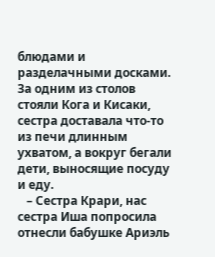блюдами и разделачными досками. За одним из столов стояли Кога и Кисаки, сестра доставала что-то из печи длинным ухватом, а вокруг бегали дети, выносящие посуду и еду.
   – Сестра Крари, нас сестра Иша попросила отнесли бабушке Ариэль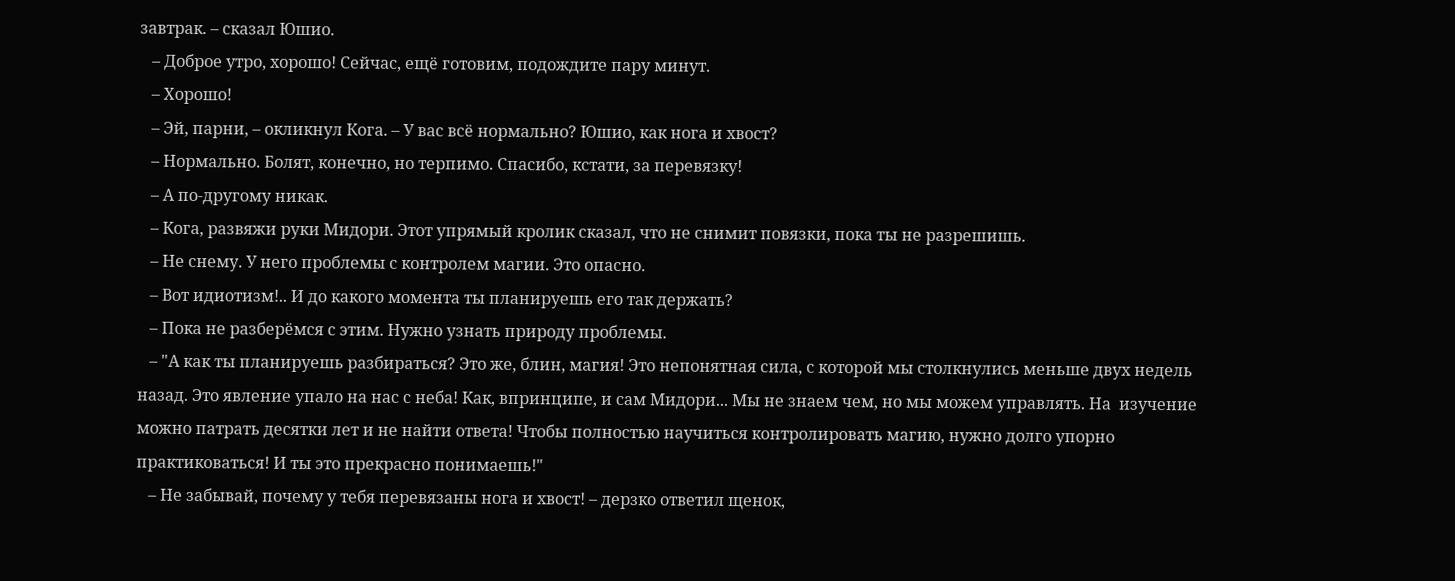завтрак. – сказал Юшио.
   – Доброе утро, хорошо! Сейчас, ещë готовим, подождите пару минут.
   – Хорошо!
   – Эй, парни, – окликнул Кога. – У вас всë нормально? Юшио, как нога и хвост?
   – Нормально. Болят, конечно, но терпимо. Спасибо, кстати, за перевязку!
   – А по-другому никак.
   – Кога, развяжи руки Мидори. Этот упрямый кролик сказал, что не снимит повязки, пока ты не разрешишь.
   – Не снему. У него проблемы с контролем магии. Это опасно.
   – Вот идиотизм!.. И до какого момента ты планируешь его так держать?
   – Пока не разберëмся с этим. Нужно узнать природу проблемы.
   – "А как ты планируешь разбираться? Это же, блин, магия! Это непонятная сила, с которой мы столкнулись меньше двух недель назад. Это явление упало на нас с неба! Как, впринципе, и сам Мидори... Мы не знаем чем, но мы можем управлять. На  изучение можно патрать десятки лет и не найти ответа! Чтобы полностью научиться контролировать магию, нужно долго упорно практиковаться! И ты это прекрасно понимаешь!"
   – Не забывай, почему у тебя перевязаны нога и хвост! – дерзко ответил щенок,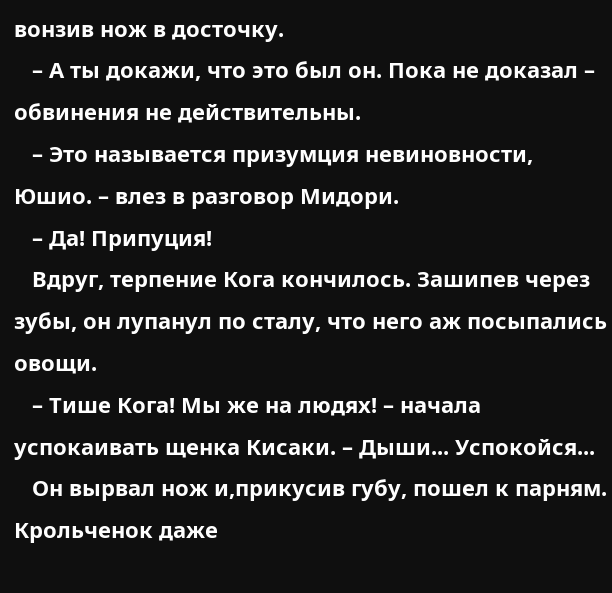вонзив нож в досточку.
   – А ты докажи, что это был он. Пока не доказал – обвинения не действительны.
   – Это называется призумция невиновности, Юшио. – влез в разговор Мидори.
   – Да! Припуция!
   Вдруг, терпение Кога кончилось. Зашипев через зубы, он лупанул по сталу, что него аж посыпались овощи.
   – Тише Кога! Мы же на людях! – начала успокаивать щенка Кисаки. – Дыши... Успокойся...
   Он вырвал нож и,прикусив губу, пошел к парням. Крольченок даже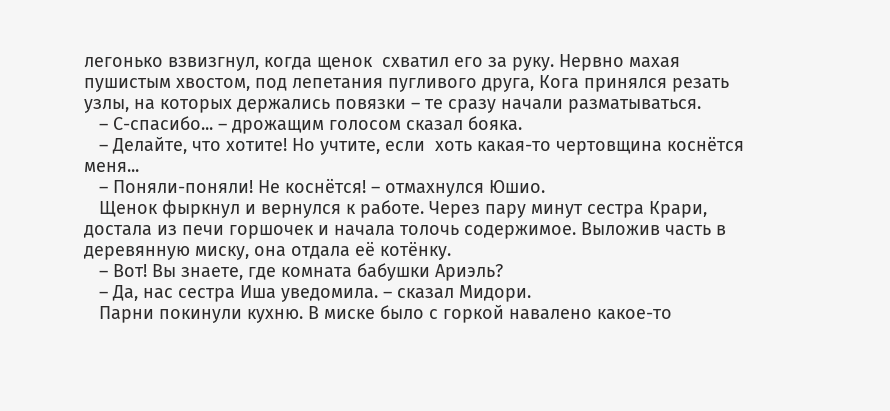легонько взвизгнул, когда щенок  схватил его за руку. Нервно махая пушистым хвостом, под лепетания пугливого друга, Кога принялся резать узлы, на которых держались повязки – те сразу начали разматываться.
   – С-спасибо... – дрожащим голосом сказал бояка.
   – Делайте, что хотите! Но учтите, если  хоть какая-то чертовщина коснëтся меня...
   – Поняли-поняли! Не коснëтся! – отмахнулся Юшио.
   Щенок фыркнул и вернулся к работе. Через пару минут сестра Крари, достала из печи горшочек и начала толочь содержимое. Выложив часть в деревянную миску, она отдала еë котëнку.
   – Вот! Вы знаете, где комната бабушки Ариэль?
   – Да, нас сестра Иша уведомила. – сказал Мидори.
   Парни покинули кухню. В миске было с горкой навалено какое-то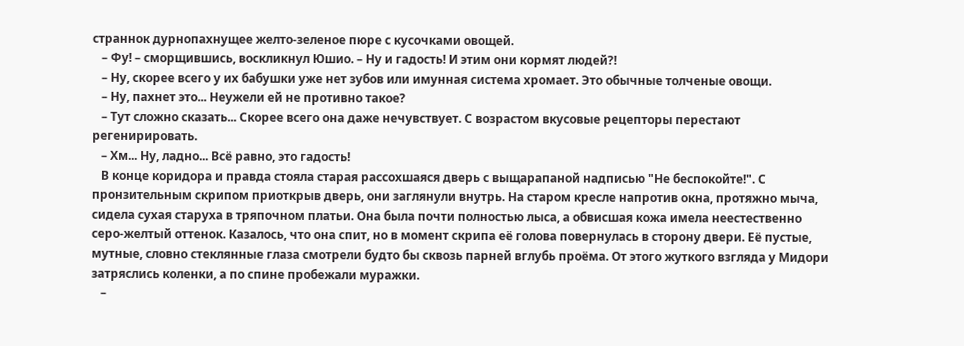страннок дурнопахнущее желто-зеленое пюре с кусочками овощей.
   – Фу! – сморщившись, воскликнул Юшио. – Ну и гадость! И этим они кормят людей?!
   – Ну, скорее всего у их бабушки уже нет зубов или имунная система хромает. Это обычные толченые овощи.
   – Ну, пахнет это... Неужели ей не противно такое?
   – Тут сложно сказать... Скорее всего она даже нечувствует. С возрастом вкусовые рецепторы перестают регенирировать.
   – Хм... Ну, ладно... Всë равно, это гадость!
   В конце коридора и правда стояла старая рассохшаяся дверь с выщарапаной надписью "Не беспокойте!". С пронзительным скрипом приоткрыв дверь, они заглянули внутрь. На старом кресле напротив окна, протяжно мыча, сидела сухая старуха в тряпочном платьи. Она была почти полностью лыса, а обвисшая кожа имела неестественно серо-желтый оттенок. Казалось, что она спит, но в момент скрипа еë голова повернулась в сторону двери. Еë пустые, мутные, словно стеклянные глаза смотрели будто бы сквозь парней вглубь проëма. От этого жуткого взгляда у Мидори затряслись коленки, а по спине пробежали муражки.
   –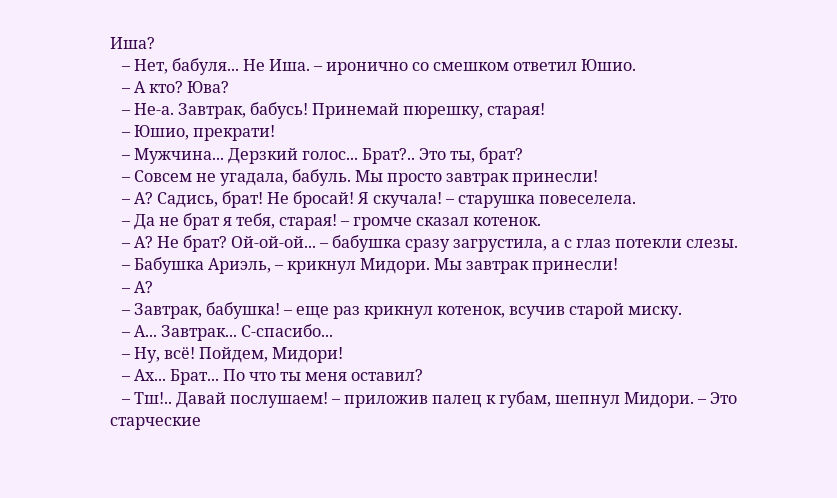Иша?
   – Нет, бабуля... Не Иша. – иронично со смешком ответил Юшио.
   – А кто? Юва?
   – Не-а. Завтрак, бабусь! Принемай пюрешку, старая!
   – Юшио, прекрати!
   – Мужчина... Дерзкий голос... Брат?.. Это ты, брат?
   – Совсем не угадала, бабуль. Мы просто завтрак принесли!
   – А? Садись, брат! Не бросай! Я скучала! – старушка повеселела.
   – Да не брат я тебя, старая! – громче сказал котенок.
   – А? Не брат? Ой-ой-ой... – бабушка сразу загрустила, а с глаз потекли слезы.
   – Бабушка Ариэль, – крикнул Мидори. Мы завтрак принесли!
   – А?
   – Завтрак, бабушка! – еще раз крикнул котенок, всучив старой миску.
   – А... Завтрак... С-спасибо...
   – Ну, всë! Пойдем, Мидори!
   – Ах... Брат... По что ты меня оставил?
   – Тш!.. Давай послушаем! – приложив палец к губам, шепнул Мидори. – Это старческие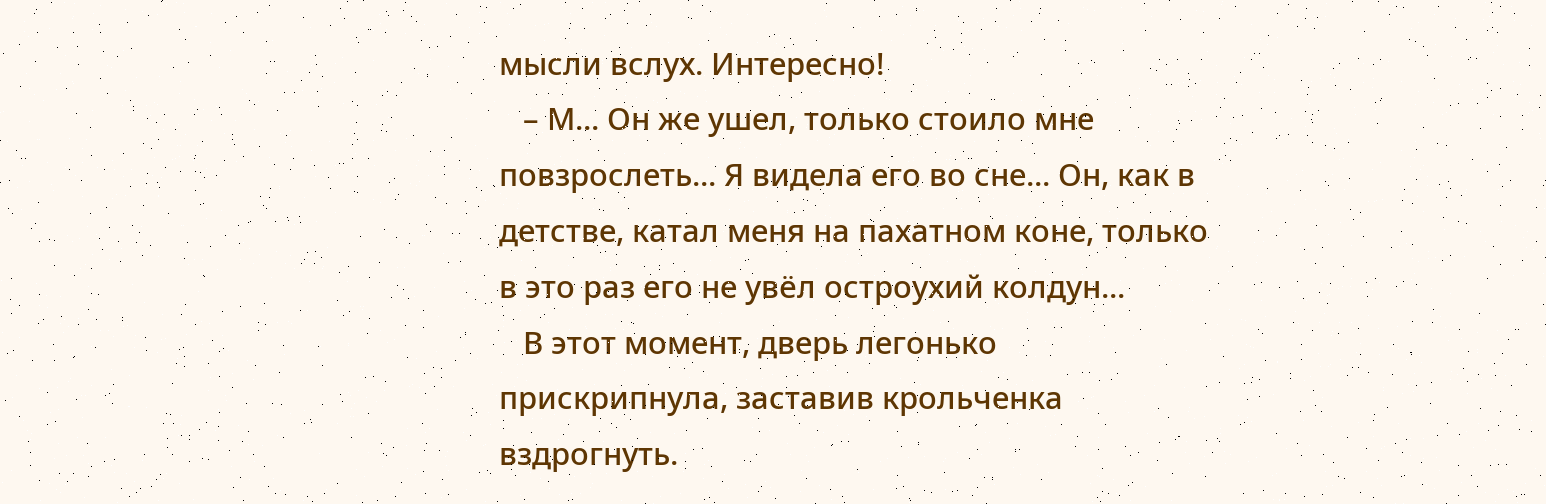мысли вслух. Интересно!
   – М... Он же ушел, только стоило мне повзрослеть... Я видела его во сне... Он, как в детстве, катал меня на пахатном коне, только в это раз его не увëл остроухий колдун...
   В этот момент, дверь легонько прискрипнула, заставив крольченка вздрогнуть.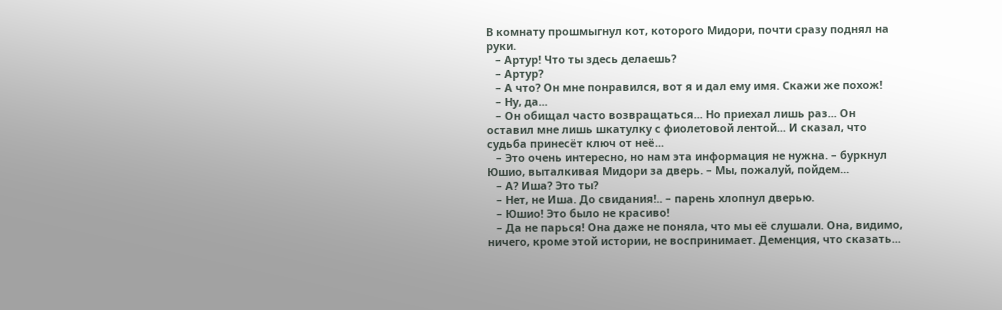В комнату прошмыгнул кот, которого Мидори, почти сразу поднял на руки.
   – Артур! Что ты здесь делаешь?
   – Артур?
   – А что? Он мне понравился, вот я и дал ему имя. Скажи же похож!
   – Ну, да...
   – Он обищал часто возвращаться... Но приехал лишь раз... Он оставил мне лишь шкатулку с фиолетовой лентой... И сказал, что судьба принесëт ключ от неë...
   – Это очень интересно, но нам эта информация не нужна. – буркнул Юшио, выталкивая Мидори за дверь. – Мы, пожалуй, пойдем...
   – А? Иша? Это ты?
   – Нет, не Иша. До свидания!.. – парень хлопнул дверью.
   – Юшио! Это было не красиво!
   – Да не парься! Она даже не поняла, что мы еë слушали. Она, видимо, ничего, кроме этой истории, не воспринимает. Деменция, что сказать...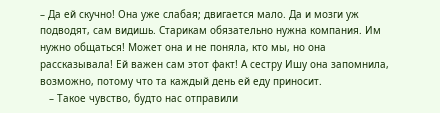– Да ей скучно! Она уже слабая; двигается мало. Да и мозги уж подводят, сам видишь. Старикам обязательно нужна компания. Им нужно общаться! Может она и не поняла, кто мы, но она рассказывала! Ей важен сам этот факт! А сестру Ишу она запомнила,  возможно, потому что та каждый день ей еду приносит.
   – Такое чувство, будто нас отправили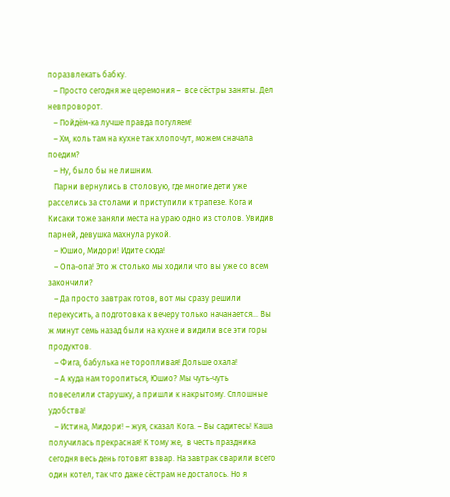поразвлекать бабку.
   – Просто сегодня же церемония –  все сëстры заняты. Дел невпроворот.
   – Пойдëм-ка лучше правда погуляем!
   – Хм, коль там на кухне так хлопочут, можем сначала поедим?
   – Ну, было бы не лишним.
   Парни вернулись в столовую, где многие дети уже расселись за столами и приступили к трапезе. Кога и Кисаки тоже заняли места на ураю одно из столов. Увидив парней, девушка махнула рукой.
   – Юшио, Мидори! Идите сюда!
   – Опа-опа! Это ж столько мы ходили что вы уже со всем закончили?
   – Да просто завтрак готов, вот мы сразу решили перекусить, а подготовка к вечеру только начанается... Вы ж минут семь назад были на кухне и видили все эти горы продуктов.
   – Фига, бабулька не торопливая! Дольше охала!
   – А куда нам торопиться, Юшио? Мы чуть-чуть повеселили старушку, а пришли к накрытому. Сплошные удобства!
   – Истина, Мидори! – жуя, сказал Кога. – Вы садитесь! Каша получилась прекрасная! К тому же,  в честь праздника сегодня весь день готовят взвар. На завтрак сварили всего один котел, так что даже сëстрам не досталось. Но я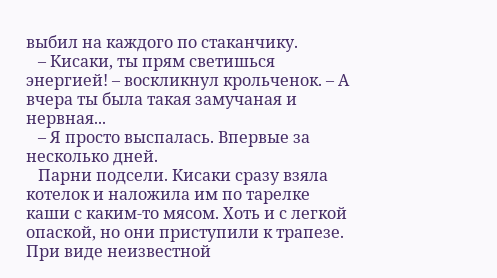выбил на каждого по стаканчику.
   – Кисаки, ты прям светишься энергией! – воскликнул крольченок. – А вчера ты была такая замучаная и нервная...
   – Я просто выспалась. Впервые за несколько дней.
   Парни подсели. Кисаки сразу взяла котелок и наложила им по тарелке каши с каким-то мясом. Хоть и с легкой опаской, но они приступили к трапезе. При виде неизвестной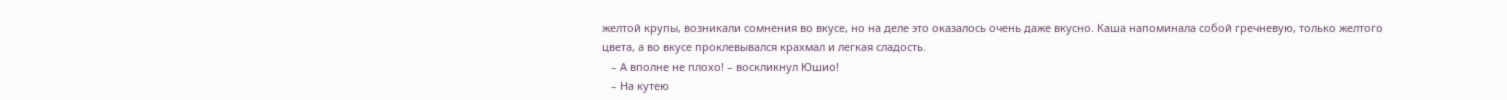желтой крупы, возникали сомнения во вкусе, но на деле это оказалось очень даже вкусно. Каша напоминала собой гречневую, только желтого цвета, а во вкусе проклевывался крахмал и легкая сладость.
   – А вполне не плохо! – воскликнул Юшио!
   – На кутею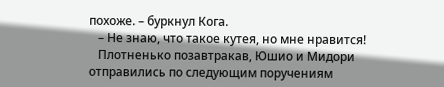похоже. – буркнул Кога.
   – Не знаю, что такое кутея, но мне нравится!
   Плотненько позавтракав, Юшио и Мидори отправились по следующим поручениям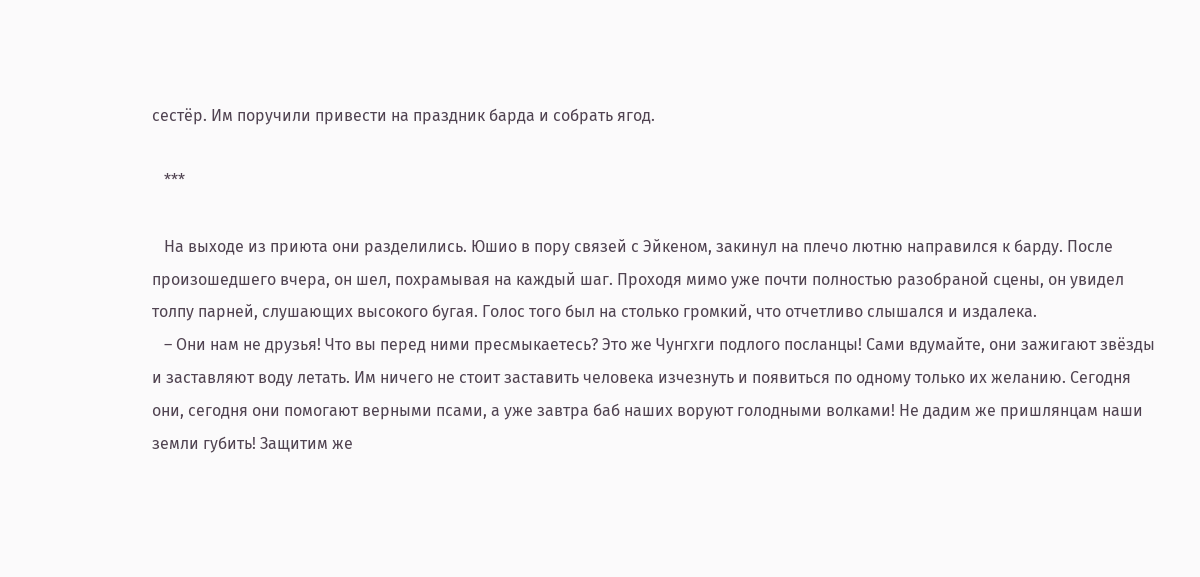сестëр. Им поручили привести на праздник барда и собрать ягод.

   ***

   На выходе из приюта они разделились. Юшио в пору связей с Эйкеном, закинул на плечо лютню направился к барду. После произошедшего вчера, он шел, похрамывая на каждый шаг. Проходя мимо уже почти полностью разобраной сцены, он увидел толпу парней, слушающих высокого бугая. Голос того был на столько громкий, что отчетливо слышался и издалека.
   – Они нам не друзья! Что вы перед ними пресмыкаетесь? Это же Чунгхги подлого посланцы! Сами вдумайте, они зажигают звëзды и заставляют воду летать. Им ничего не стоит заставить человека изчезнуть и появиться по одному только их желанию. Сегодня они, сегодня они помогают верными псами, а уже завтра баб наших воруют голодными волками! Не дадим же пришлянцам наши земли губить! Защитим же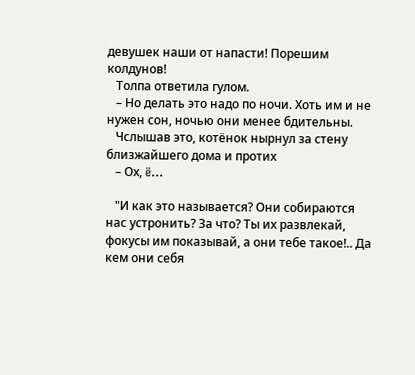девушек наши от напасти! Порешим колдунов!
   Толпа ответила гулом.
   – Но делать это надо по ночи. Хоть им и не нужен сон, ночью они менее бдительны.
   Чслышав это, котëнок нырнул за стену близжайшего дома и протих
   – Ох, ë...

   "И как это называется? Они собираются нас устронить? За что? Ты их развлекай, фокусы им показывай, а они тебе такое!.. Да кем они себя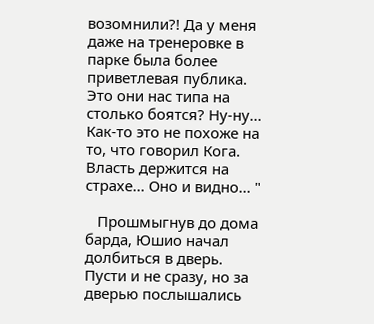возомнили?! Да у меня даже на тренеровке в парке была более приветлевая публика. Это они нас типа на столько боятся? Ну-ну... Как-то это не похоже на то, что говорил Кога. Власть держится на страхе... Оно и видно... "

   Прошмыгнув до дома барда, Юшио начал долбиться в дверь. Пусти и не сразу, но за дверью послышались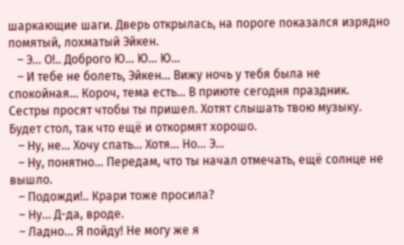шаркающие шаги. Дверь открылась, на пороге показался изрядно помятый, лохматый Эйкен.
   – Э... О!.. Доброго Ю... Ю... Ю...
   – И тебе не болеть, Эйкен... Вижу ночь у тебя была не спокойная... Короч, тема есть... В приюте сегодня праздник. Сестры просят чтобы ты пришел. Хотят слышать твою музыку. Будет стол, так что ещë и откормят хорошо.
   – Ну, не... Хочу спать... Хотя... Но... Э...
   – Ну, понятно... Передам, что ты начал отмечать, ещë солнце не вышло.
   – Подожди!.. Крари тоже просила?
   – Ну... Д-да, вроде.
   – Ладно... Я пойду! Не могу же я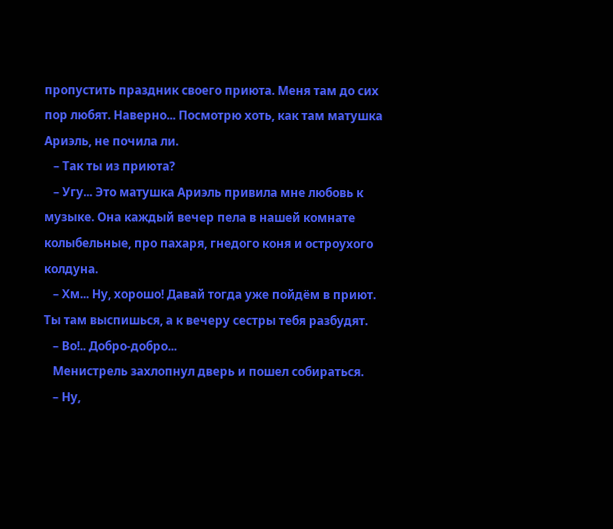пропустить праздник своего приюта. Меня там до сих пор любят. Наверно... Посмотрю хоть, как там матушка Ариэль, не почила ли.
   – Так ты из приюта?
   – Угу... Это матушка Ариэль привила мне любовь к музыке. Она каждый вечер пела в нашей комнате колыбельные, про пахаря, гнедого коня и остроухого колдуна.
   – Хм... Ну, хорошо! Давай тогда уже пойдëм в приют. Ты там выспишься, а к вечеру сестры тебя разбудят.
   – Во!.. Добро-добро...
   Менистрель захлопнул дверь и пошел собираться.
   – Ну,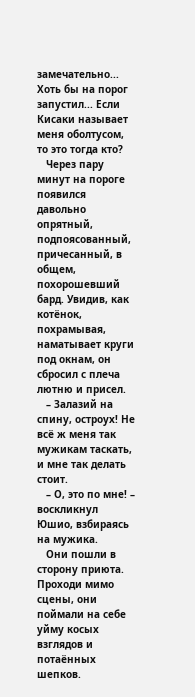замечательно... Хоть бы на порог запустил... Если Кисаки называет меня оболтусом, то это тогда кто?
   Через пару минут на пороге появился давольно опрятный, подпоясованный, причесанный, в общем, похорошевший бард. Увидив, как котëнок, похрамывая, наматывает круги под окнам, он сбросил с плеча лютню и присел.
   – Залазий на спину, остроух! Не всë ж меня так мужикам таскать, и мне так делать стоит.
   – О, это по мне! – воскликнул Юшио, взбираясь на мужика.
   Они пошли в сторону приюта. Проходи мимо сцены, они поймали на себе уйму косых взглядов и потаëнных шепков.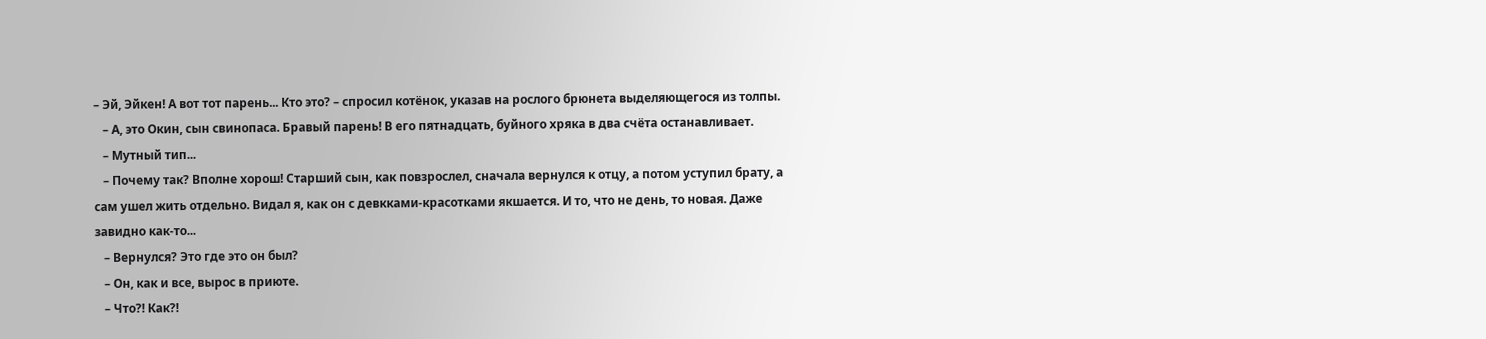– Эй, Эйкен! А вот тот парень... Кто это? – спросил котëнок, указав на рослого брюнета выделяющегося из толпы.
   – А, это Окин, сын свинопаса. Бравый парень! В его пятнадцать, буйного хряка в два счëта останавливает.
   – Мутный тип...
   – Почему так? Вполне хорош! Старший сын, как повзрослел, сначала вернулся к отцу, а потом уступил брату, а сам ушел жить отдельно. Видал я, как он с девкками-красотками якшается. И то, что не день, то новая. Даже завидно как-то...
   – Вернулся? Это где это он был?
   – Он, как и все, вырос в приюте.
   – Что?! Как?!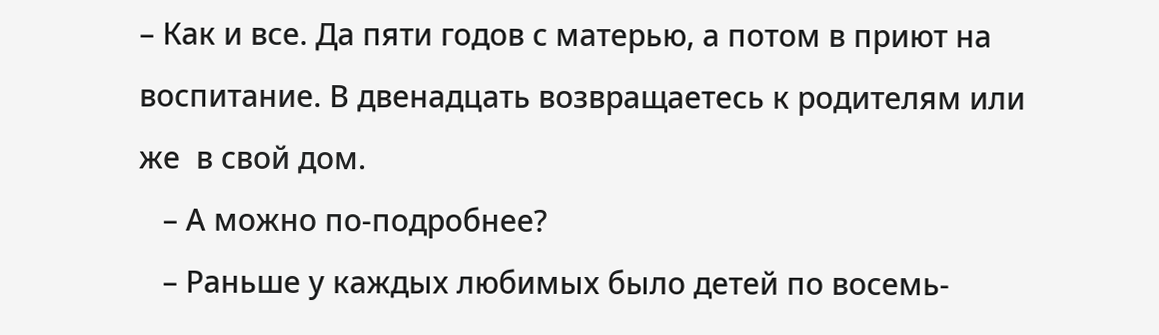– Как и все. Да пяти годов с матерью, а потом в приют на воспитание. В двенадцать возвращаетесь к родителям или же  в свой дом.
   – А можно по-подробнее?
   – Раньше у каждых любимых было детей по восемь-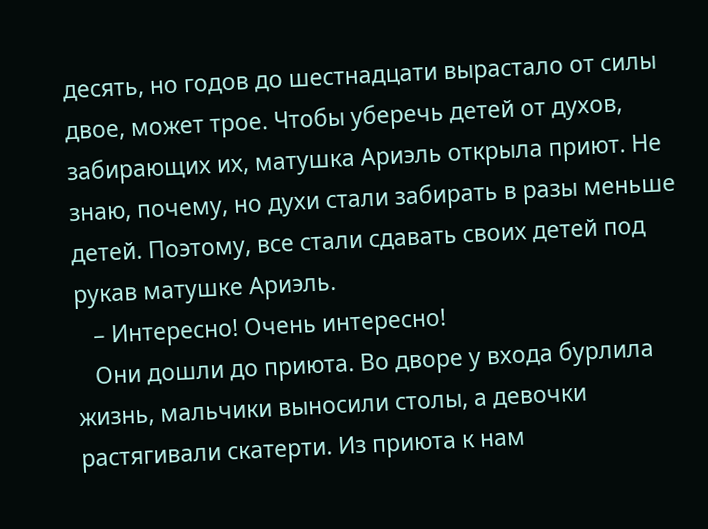десять, но годов до шестнадцати вырастало от силы двое, может трое. Чтобы уберечь детей от духов, забирающих их, матушка Ариэль открыла приют. Не знаю, почему, но духи стали забирать в разы меньше детей. Поэтому, все стали сдавать своих детей под рукав матушке Ариэль.
   – Интересно! Очень интересно!
   Они дошли до приюта. Во дворе у входа бурлила жизнь, мальчики выносили столы, а девочки растягивали скатерти. Из приюта к нам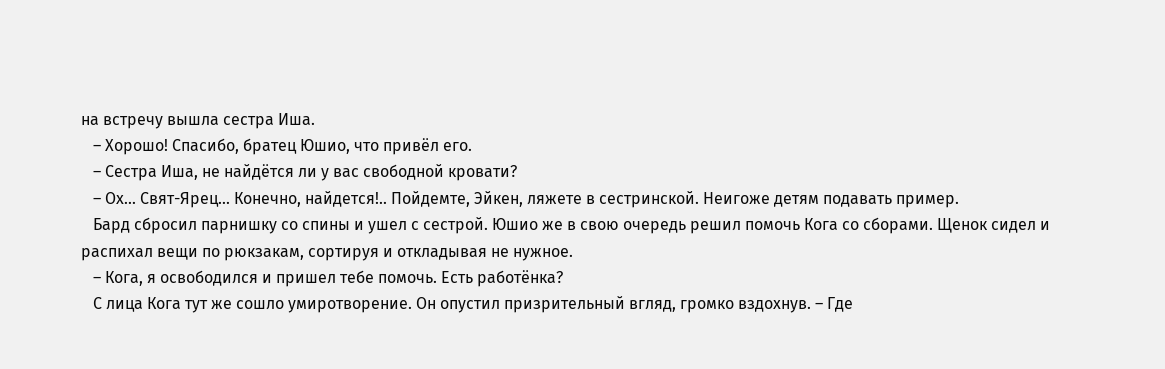на встречу вышла сестра Иша.
   – Хорошо! Спасибо, братец Юшио, что привëл его.
   – Сестра Иша, не найдëтся ли у вас свободной кровати?
   – Ох... Свят-Ярец... Конечно, найдется!.. Пойдемте, Эйкен, ляжете в сестринской. Неигоже детям подавать пример.
   Бард сбросил парнишку со спины и ушел с сестрой. Юшио же в свою очередь решил помочь Кога со сборами. Щенок сидел и распихал вещи по рюкзакам, сортируя и откладывая не нужное.
   – Кога, я освободился и пришел тебе помочь. Есть работëнка?
   С лица Кога тут же сошло умиротворение. Он опустил призрительный вгляд, громко вздохнув. – Где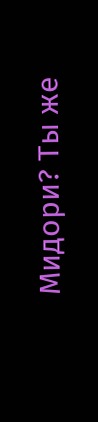Мидори? Ты же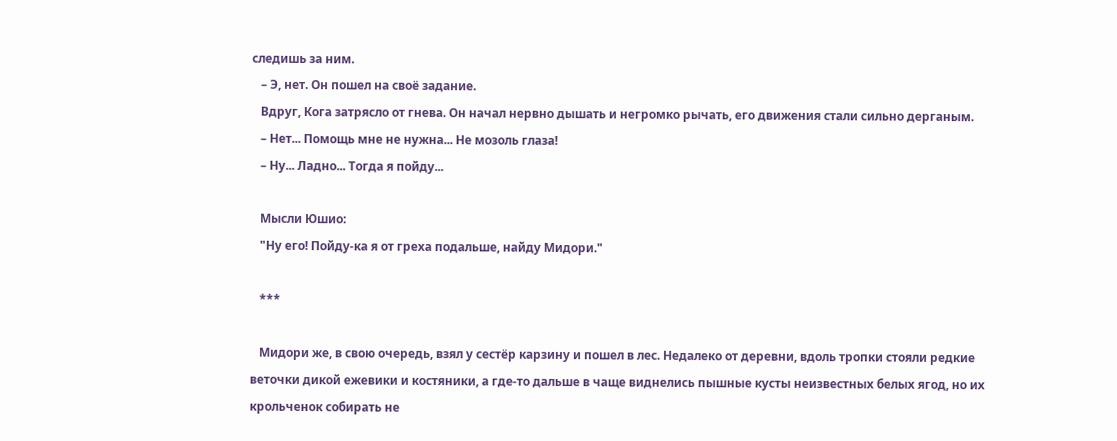следишь за ним.
   – Э, нет. Он пошел на своë задание.
   Вдруг, Кога затрясло от гнева. Он начал нервно дышать и негромко рычать, его движения стали сильно дерганым.
   – Нет... Помощь мне не нужна... Не мозоль глаза!
   – Ну... Ладно... Тогда я пойду...

   Мысли Юшио:
   "Ну его! Пойду-ка я от греха подальше, найду Мидори."

   ***

   Мидори же, в свою очередь, взял у сестëр карзину и пошел в лес. Недалеко от деревни, вдоль тропки стояли редкие веточки дикой ежевики и костяники, а где-то дальше в чаще виднелись пышные кусты неизвестных белых ягод, но их крольченок собирать не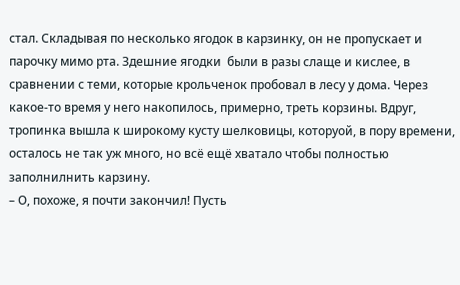стал. Складывая по несколько ягодок в карзинку, он не пропускает и парочку мимо рта. Здешние ягодки  были в разы слаще и кислее, в сравнении с теми, которые крольченок пробовал в лесу у дома. Через какое-то время у него накопилось, примерно, треть корзины. Вдруг, тропинка вышла к широкому кусту шелковицы, которуой, в пору времени, осталось не так уж много, но всë ещë хватало чтобы полностью заполнилнить карзину.
– О, похоже, я почти закончил! Пусть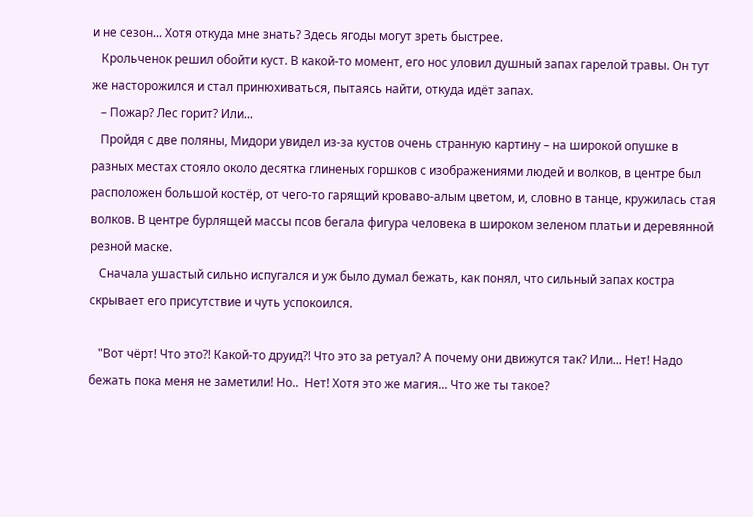и не сезон... Хотя откуда мне знать? Здесь ягоды могут зреть быстрее.
   Крольченок решил обойти куст. В какой-то момент, его нос уловил душный запах гарелой травы. Он тут же насторожился и стал принюхиваться, пытаясь найти, откуда идëт запах.
   – Пожар? Лес горит? Или...
   Пройдя с две поляны, Мидори увидел из-за кустов очень странную картину – на широкой опушке в разных местах стояло около десятка глиненых горшков с изображениями людей и волков, в центре был расположен большой костëр, от чего-то гарящий кроваво-алым цветом, и, словно в танце, кружилась стая волков. В центре бурлящей массы псов бегала фигура человека в широком зеленом платьи и деревянной резной маске.
   Сначала ушастый сильно испугался и уж было думал бежать, как понял, что сильный запах костра скрывает его присутствие и чуть успокоился.

   "Вот чëрт! Что это?! Какой-то друид?! Что это за ретуал? А почему они движутся так? Или... Нет! Надо бежать пока меня не заметили! Но..  Нет! Хотя это же магия... Что же ты такое?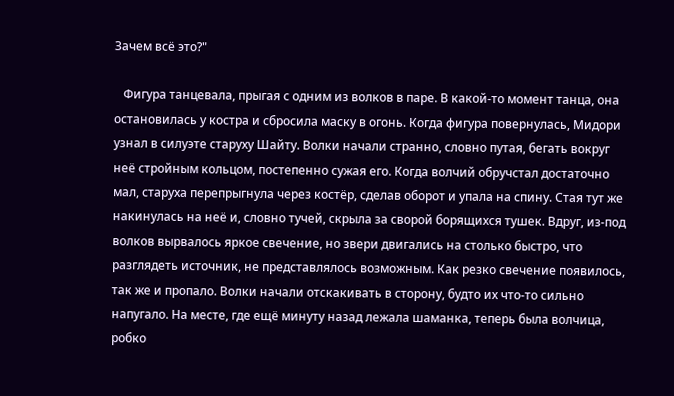Зачем всë это?"

   Фигура танцевала, прыгая с одним из волков в паре. В какой-то момент танца, она остановилась у костра и сбросила маску в огонь. Когда фигура повернулась, Мидори узнал в силуэте старуху Шайту. Волки начали странно, словно путая, бегать вокруг неë стройным кольцом, постепенно сужая его. Когда волчий обручстал достаточно мал, старуха перепрыгнула через костëр, сделав оборот и упала на спину. Стая тут же накинулась на неë и, словно тучей, скрыла за сворой борящихся тушек. Вдруг, из-под волков вырвалось яркое свечение, но звери двигались на столько быстро, что разглядеть источник, не представлялось возможным. Как резко свечение появилось, так же и пропало. Волки начали отскакивать в сторону, будто их что-то сильно напугало. На месте, где ещë минуту назад лежала шаманка, теперь была волчица, робко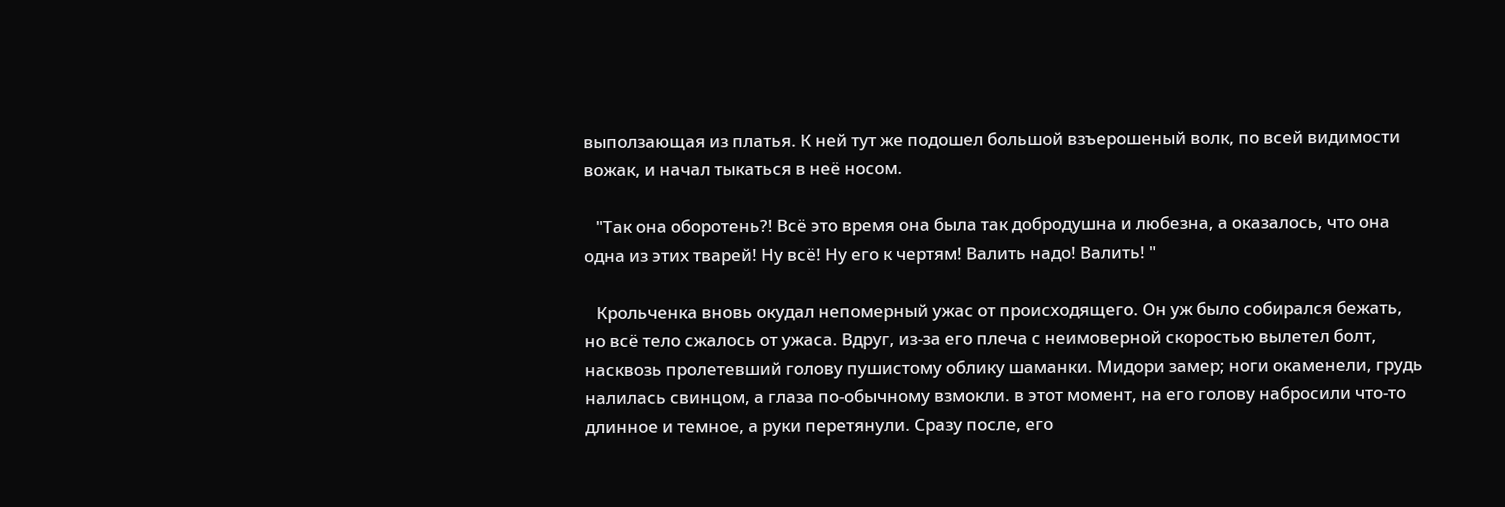выползающая из платья. К ней тут же подошел большой взъерошеный волк, по всей видимости вожак, и начал тыкаться в неë носом.

   "Так она оборотень?! Всë это время она была так добродушна и любезна, а оказалось, что она одна из этих тварей! Ну всë! Ну его к чертям! Валить надо! Валить! "

   Крольченка вновь окудал непомерный ужас от происходящего. Он уж было собирался бежать, но всë тело сжалось от ужаса. Вдруг, из-за его плеча с неимоверной скоростью вылетел болт, насквозь пролетевший голову пушистому облику шаманки. Мидори замер; ноги окаменели, грудь налилась свинцом, а глаза по-обычному взмокли. в этот момент, на его голову набросили что-то длинное и темное, а руки перетянули. Сразу после, его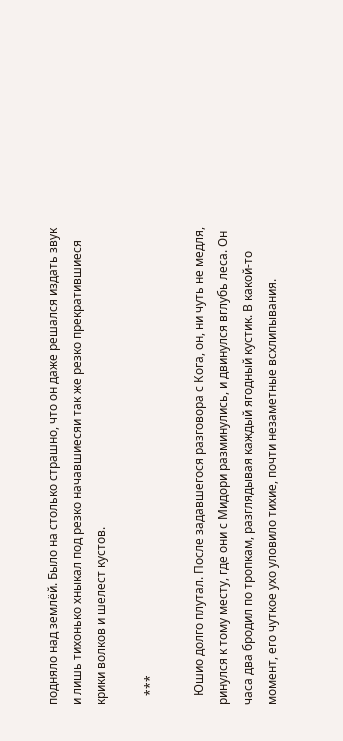подняло над землëй. Было на столько страшно, что он даже решался издать звук и лишь тихонько хныкал под резко начавшиесяи так же резко прекратившиеся крики волков и шелест кустов.

   ***

   Юшио долго плутал. После задавшегося разговора с Кога, он, ни чуть не медля, ринулся к тому месту, где они с Мидори разминулись, и двинулся вглубь леса. Он часа два бродил по тропкам, разглядывая каждый ягодный кустик. В какой-то момент, его чуткое ухо уловило тихие, почти незаметные всхлипывания.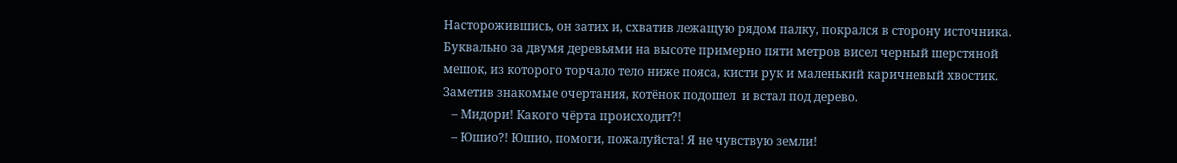Насторожившись, он затих и, схватив лежащую рядом палку, покрался в сторону источника. Буквально за двумя деревьями на высоте примерно пяти метров висел черный шерстяной мешок, из которого торчало тело ниже пояса, кисти рук и маленький каричневый хвостик. Заметив знакомые очертания, котëнок подошел  и встал под дерево.
   – Мидори! Какого чëрта происходит?!
   – Юшио?! Юшио, помоги, пожалуйста! Я не чувствую земли!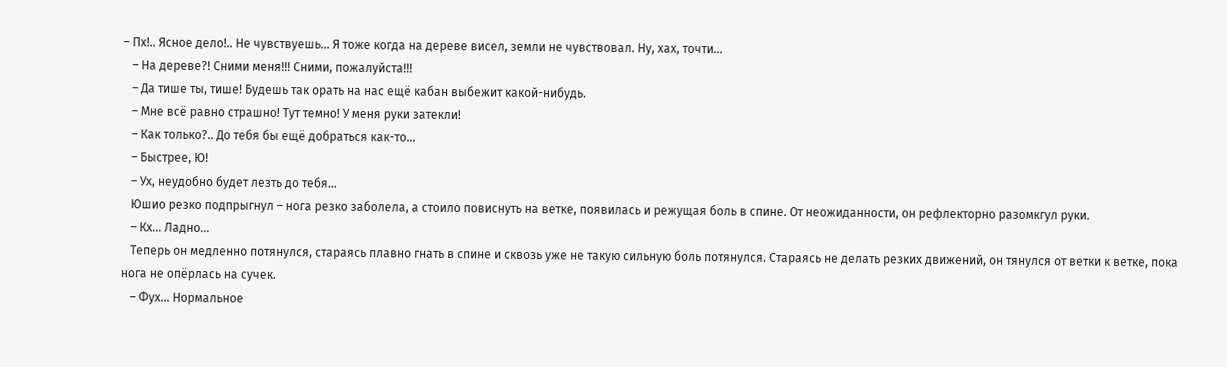– Пх!.. Ясное дело!.. Не чувствуешь... Я тоже когда на дереве висел, земли не чувствовал. Ну, хах, точти...
   – На дереве?! Сними меня!!! Сними, пожалуйста!!!
   – Да тише ты, тише! Будешь так орать на нас ещë кабан выбежит какой-нибудь.
   – Мне всë равно страшно! Тут темно! У меня руки затекли!
   – Как только?.. До тебя бы ещë добраться как-то...
   – Быстрее, Ю!
   – Ух, неудобно будет лезть до тебя...
   Юшио резко подпрыгнул – нога резко заболела, а стоило повиснуть на ветке, появилась и режущая боль в спине. От неожиданности, он рефлекторно разомкгул руки.
   – Кх... Ладно...
   Теперь он медленно потянулся, стараясь плавно гнать в спине и сквозь уже не такую сильную боль потянулся. Стараясь не делать резких движений, он тянулся от ветки к ветке, пока нога не опëрлась на сучек.
   – Фух... Нормальное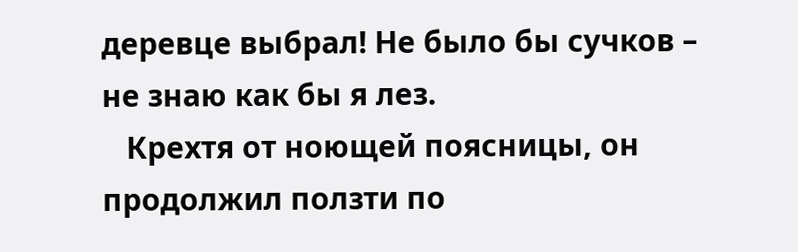деревце выбрал! Не было бы сучков – не знаю как бы я лез.
   Крехтя от ноющей поясницы, он продолжил ползти по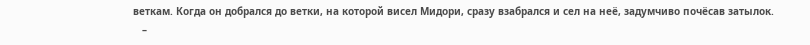веткам. Когда он добрался до ветки, на которой висел Мидори, сразу взабрался и сел на неë, задумчиво почëсав затылок.
   –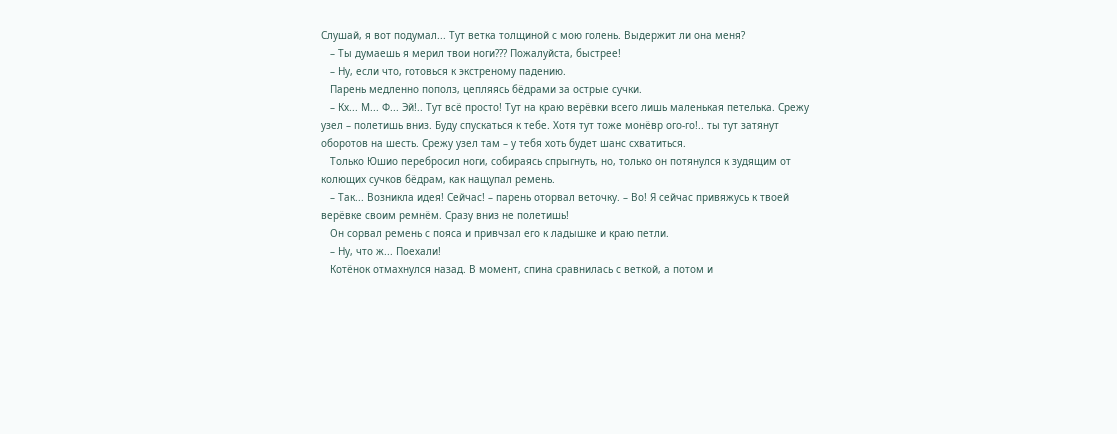Слушай, я вот подумал... Тут ветка толщиной с мою голень. Выдержит ли она меня?
   – Ты думаешь я мерил твои ноги??? Пожалуйста, быстрее!
   – Ну, если что, готовься к экстреному падению.
   Парень медленно пополз, цепляясь бëдрами за острые сучки.
   – Кх... М... Ф... Эй!.. Тут всë просто! Тут на краю верëвки всего лишь маленькая петелька. Срежу узел – полетишь вниз. Буду спускаться к тебе. Хотя тут тоже монëвр ого-го!.. ты тут затянут оборотов на шесть. Срежу узел там – у тебя хоть будет шанс схватиться.
   Только Юшио перебросил ноги, собираясь спрыгнуть, но, только он потянулся к зудящим от колющих сучков бëдрам, как нащупал ремень.
   – Так... Возникла идея! Сейчас! – парень оторвал веточку. – Во! Я сейчас привяжусь к твоей верëвке своим ремнëм. Сразу вниз не полетишь!
   Он сорвал ремень с пояса и привчзал его к ладышке и краю петли.
   – Ну, что ж... Поехали!
   Котëнок отмахнулся назад. В момент, спина сравнилась с веткой, а потом и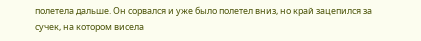полетела дальше. Он сорвался и уже было полетел вниз, но край зацепился за сучек, на котором висела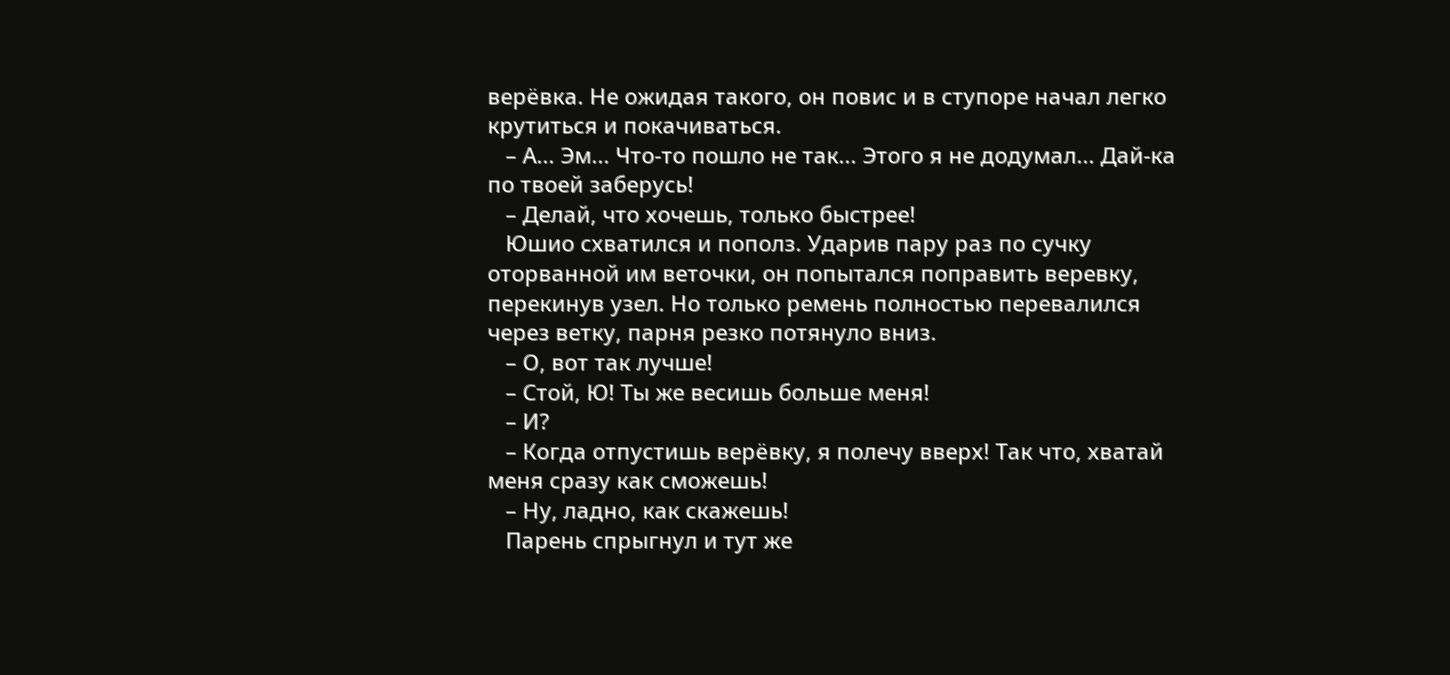верëвка. Не ожидая такого, он повис и в ступоре начал легко крутиться и покачиваться.
   – А... Эм... Что-то пошло не так... Этого я не додумал... Дай-ка по твоей заберусь!
   – Делай, что хочешь, только быстрее!
   Юшио схватился и пополз. Ударив пару раз по сучку оторванной им веточки, он попытался поправить веревку, перекинув узел. Но только ремень полностью перевалился через ветку, парня резко потянуло вниз.
   – О, вот так лучше!
   – Стой, Ю! Ты же весишь больше меня!
   – И?
   – Когда отпустишь верëвку, я полечу вверх! Так что, хватай меня сразу как сможешь!
   – Ну, ладно, как скажешь!
   Парень спрыгнул и тут же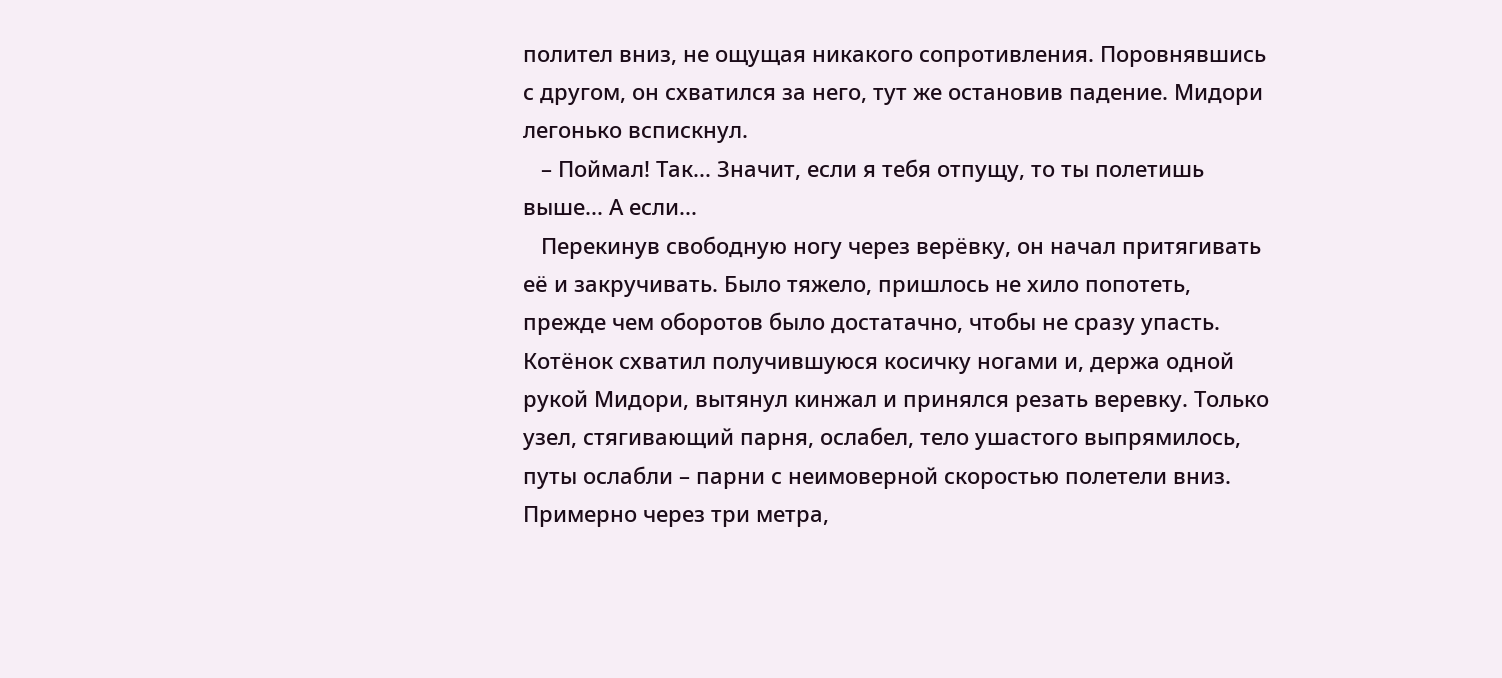полител вниз, не ощущая никакого сопротивления. Поровнявшись с другом, он схватился за него, тут же остановив падение. Мидори легонько вспискнул.
   – Поймал! Так... Значит, если я тебя отпущу, то ты полетишь выше... А если...
   Перекинув свободную ногу через верëвку, он начал притягивать еë и закручивать. Было тяжело, пришлось не хило попотеть, прежде чем оборотов было достатачно, чтобы не сразу упасть. Котëнок схватил получившуюся косичку ногами и, держа одной рукой Мидори, вытянул кинжал и принялся резать веревку. Только узел, стягивающий парня, ослабел, тело ушастого выпрямилось, путы ослабли – парни с неимоверной скоростью полетели вниз. Примерно через три метра,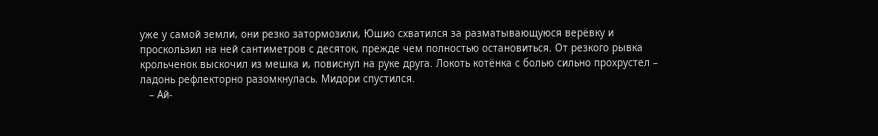уже у самой земли, они резко затормозили, Юшио схватился за разматывающуюся верëвку и проскользил на ней сантиметров с десяток, прежде чем полностью остановиться. От резкого рывка крольченок выскочил из мешка и, повиснул на руке друга. Локоть котëнка с болью сильно прохрустел – ладонь рефлекторно разомкнулась. Мидори спустился.
   – Ай-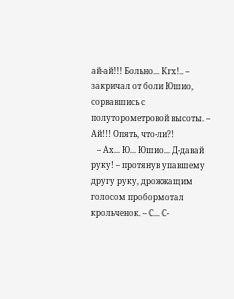ай-ай!!! Больно... Кгх!.. – закричал от боли Юшио, сорвавшись с полуторометровой высоты. – Ай!!! Опять, что-ли?!
   – Ах... Ю... Юшио... Д-давай руку! – протянув упавшему другу руку, дрожжащим голосом пробормотал крольченок. – С... С-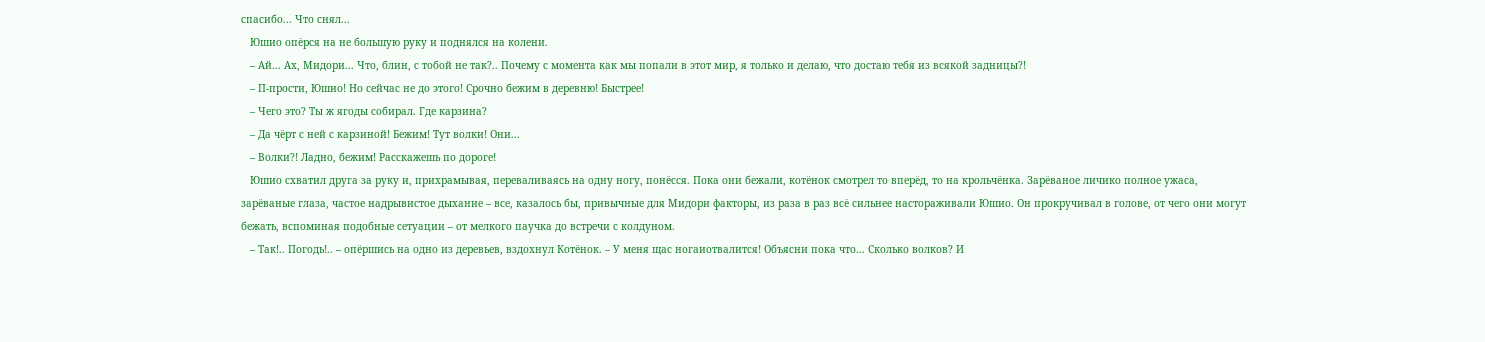спасибо... Что снял...
   Юшио опëрся на не большую руку и поднялся на колени.
   – Ай... Ах, Мидори... Что, блин, с тобой не так?.. Почему с момента как мы попали в этот мир, я только и делаю, что достаю тебя из всякой задницы?!
   – П-прости, Юшио! Но сейчас не до этого! Срочно бежим в деревню! Быстрее!
   – Чего это? Ты ж ягоды собирал. Где карзина?
   – Да чëрт с ней с карзиной! Бежим! Тут волки! Они...
   – Волки?! Ладно, бежим! Расскажешь по дороге!
   Юшио схватил друга за руку и, прихрамывая, переваливаясь на одну ногу, понëсся. Пока они бежали, котëнок смотрел то вперëд, то на крольчëнка. Зарëваное личико полное ужаса, зарëваные глаза, частое надрывистое дыхание – все, казалось бы, привычные для Мидори факторы, из раза в раз всë сильнее настораживали Юшио. Он прокручивал в голове, от чего они могут бежать, вспоминая подобные сетуации – от мелкого паучка до встречи с колдуном.
   – Так!.. Погодь!.. – опëршись на одно из деревьев, вздохнул Котëнок. – У меня щас ногаиотвалится! Объясни пока что... Сколько волков? И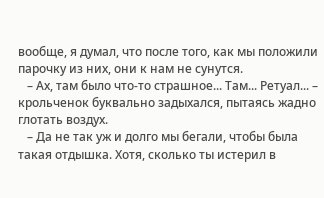вообще, я думал, что после того, как мы положили парочку из них, они к нам не сунутся.
   – Ах, там было что-то страшное... Там... Ретуал... – крольченок буквально задыхался, пытаясь жадно глотать воздух.
   – Да не так уж и долго мы бегали, чтобы была такая отдышка. Хотя, сколько ты истерил в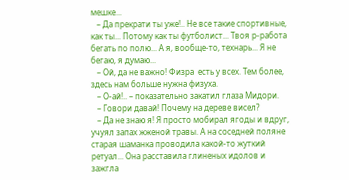мешке...
   – Да прекрати ты уже!.. Не все такие спортивные, как ты... Потому как ты футболист... Твоя р-работа бегать по полю... А я, вообще-то, технарь... Я не бегаю, я думаю...
   – Ой, да не важно! Физра  есть у всех. Тем более, здесь нам больше нужна физуха.
   – О-ай!.. – показательно закатил глаза Мидори.
   – Говори давай! Почему на дереве висел?
   – Да не знаю я! Я просто мобирал ягоды и вдруг, учуял запах жженой травы. А на соседней поляне старая шаманка проводила какой-то жуткий ретуал... Она расставила глиненых идолов и зажгла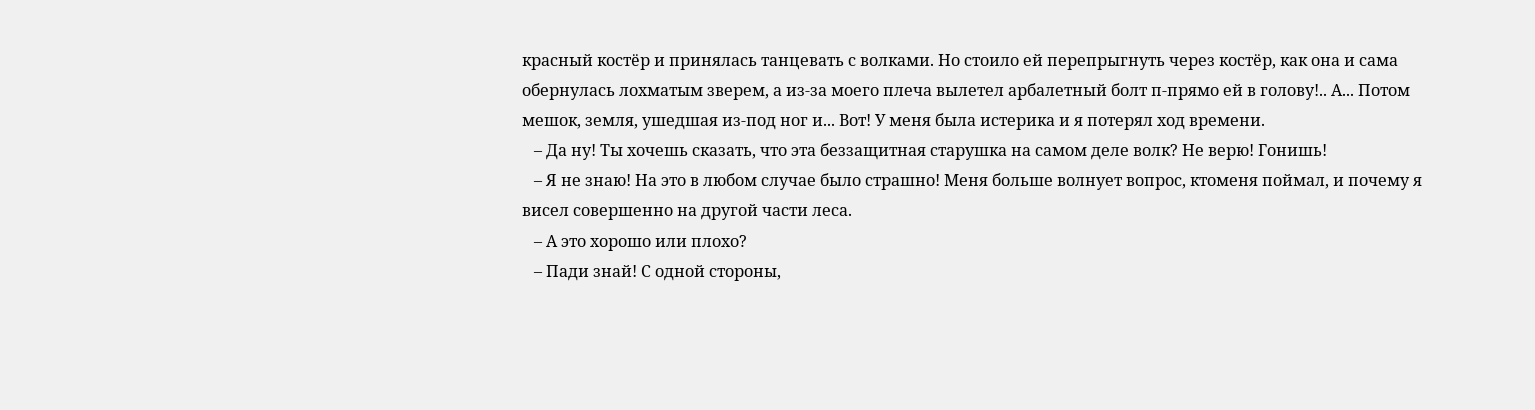красный костëр и принялась танцевать с волками. Но стоило ей перепрыгнуть через костëр, как она и сама обернулась лохматым зверем, а из-за моего плеча вылетел арбалетный болт п-прямо ей в голову!.. А... Потом мешок, земля, ушедшая из-под ног и... Вот! У меня была истерика и я потерял ход времени.
   – Да ну! Ты хочешь сказать, что эта беззащитная старушка на самом деле волк? Не верю! Гонишь!
   – Я не знаю! На это в любом случае было страшно! Меня больше волнует вопрос, ктоменя поймал, и почему я висел совершенно на другой части леса.
   – А это хорошо или плохо?
   – Пади знай! С одной стороны,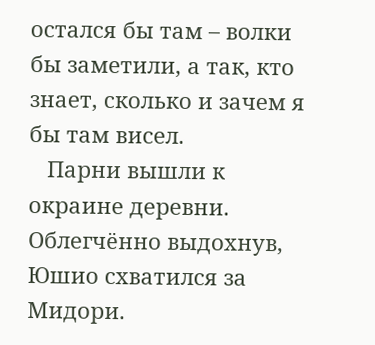остался бы там – волки бы заметили, а так, кто знает, сколько и зачем я бы там висел.
   Парни вышли к окраине деревни. Облегчëнно выдохнув, Юшио схватился за Мидори.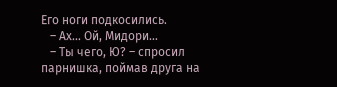Его ноги подкосились.
   – Ах... Ой, Мидори...
   – Ты чего, Ю? – спросил парнишка, поймав друга на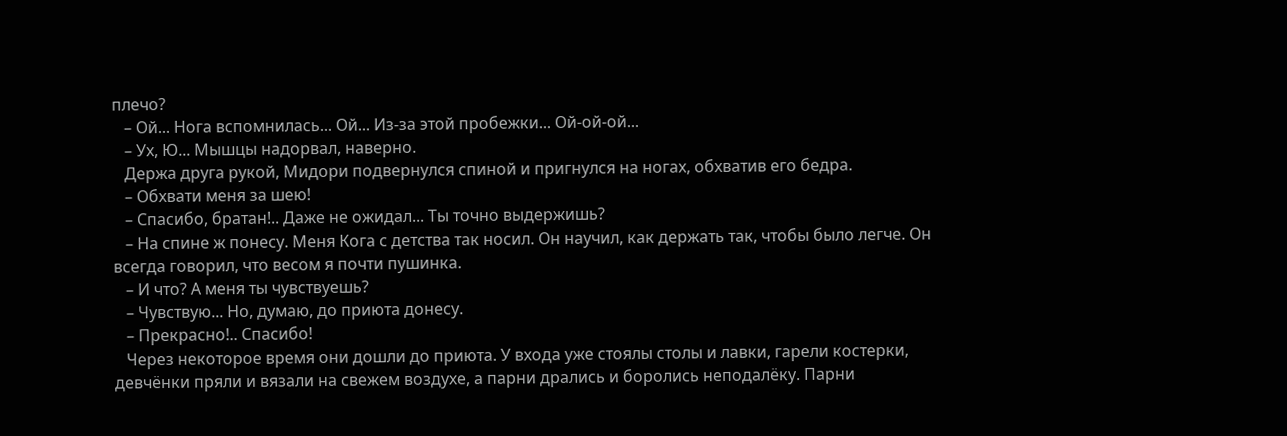плечо?
   – Ой... Нога вспомнилась... Ой... Из-за этой пробежки... Ой-ой-ой...
   – Ух, Ю... Мышцы надорвал, наверно.
   Держа друга рукой, Мидори подвернулся спиной и пригнулся на ногах, обхватив его бедра.
   – Обхвати меня за шею!
   – Спасибо, братан!.. Даже не ожидал... Ты точно выдержишь?
   – На спине ж понесу. Меня Кога с детства так носил. Он научил, как держать так, чтобы было легче. Он всегда говорил, что весом я почти пушинка.
   – И что? А меня ты чувствуешь?
   – Чувствую... Но, думаю, до приюта донесу.
   – Прекрасно!.. Спасибо!
   Через некоторое время они дошли до приюта. У входа уже стоялы столы и лавки, гарели костерки, девчëнки пряли и вязали на свежем воздухе, а парни дрались и боролись неподалëку. Парни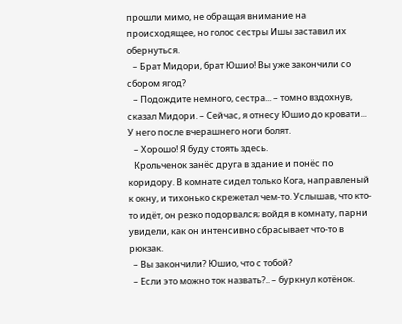прошли мимо, не обращая внимание на происходящее, но голос сестры Ишы заставил их обернуться.
   – Брат Мидори, брат Юшио! Вы уже закончили со сбором ягод?
   – Подождите немного, сестра... – томно вздохнув, сказал Мидори. – Сейчас, я отнесу Юшио до кровати... У него после вчерашнего ноги болят.
   – Хорошо! Я буду стоять здесь.
   Крольченок занëс друга в здание и понëс по коридору. В комнате сидел только Кога, направленый к окну, и тихонько скрежетал чем-то. Услышав, что кто-то идëт, он резко подорвался; войдя в комнату, парни увидели, как он интенсивно сбрасывает что-то в рюкзак.
  – Вы закончили? Юшио, что с тобой?
  – Если это можно ток назвать?.. – буркнул котëнок.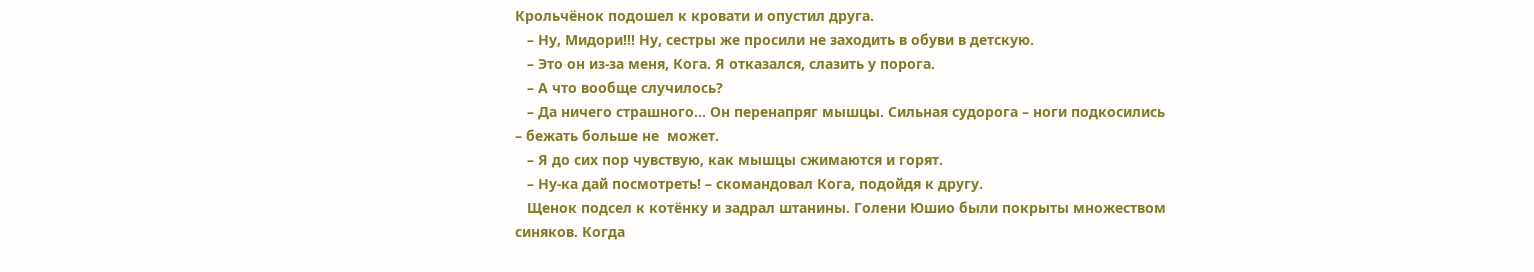Крольчëнок подошел к кровати и опустил друга.
   – Ну, Мидори!!! Ну, сестры же просили не заходить в обуви в детскую.
   – Это он из-за меня, Кога. Я отказался, слазить у порога.
   – А что вообще случилось?
   – Да ничего страшного... Он перенапряг мышцы. Сильная судорога – ноги подкосились – бежать больше не  может.
   – Я до сих пор чувствую, как мышцы сжимаются и горят.
   – Ну-ка дай посмотреть! – скомандовал Кога, подойдя к другу.
   Щенок подсел к котëнку и задрал штанины. Голени Юшио были покрыты множеством синяков. Когда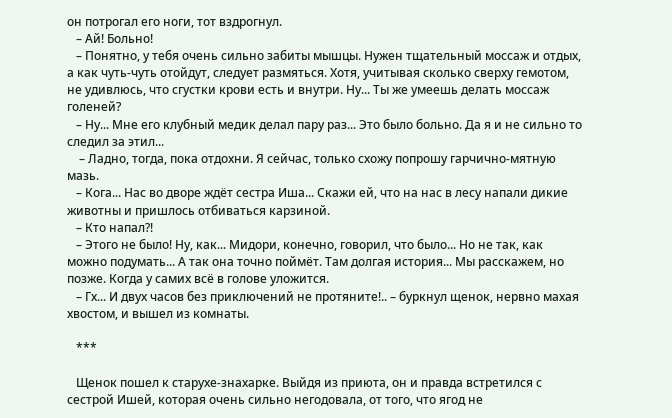он потрогал его ноги, тот вздрогнул.
   – Ай! Больно!
   – Понятно, у тебя очень сильно забиты мышцы. Нужен тщательный моссаж и отдых, а как чуть-чуть отойдут, следует размяться. Хотя, учитывая сколько сверху гемотом, не удивлюсь, что сгустки крови есть и внутри. Ну... Ты же умеешь делать моссаж голеней?
   – Ну... Мне его клубный медик делал пару раз... Это было больно. Да я и не сильно то следил за этил...
    – Ладно, тогда, пока отдохни. Я сейчас, только схожу попрошу гарчично-мятную мазь.
   – Кога... Нас во дворе ждëт сестра Иша... Скажи ей, что на нас в лесу напали дикие животны и пришлось отбиваться карзиной.
   – Кто напал?!
   – Этого не было! Ну, как... Мидори, конечно, говорил, что было... Но не так, как можно подумать... А так она точно поймëт. Там долгая история... Мы расскажем, но позже. Когда у самих всë в голове уложится.
   – Гх... И двух часов без приключений не протяните!.. – буркнул щенок, нервно махая хвостом, и вышел из комнаты.

   ***

   Щенок пошел к старухе-знахарке. Выйдя из приюта, он и правда встретился с сестрой Ишей, которая очень сильно негодовала, от того, что ягод не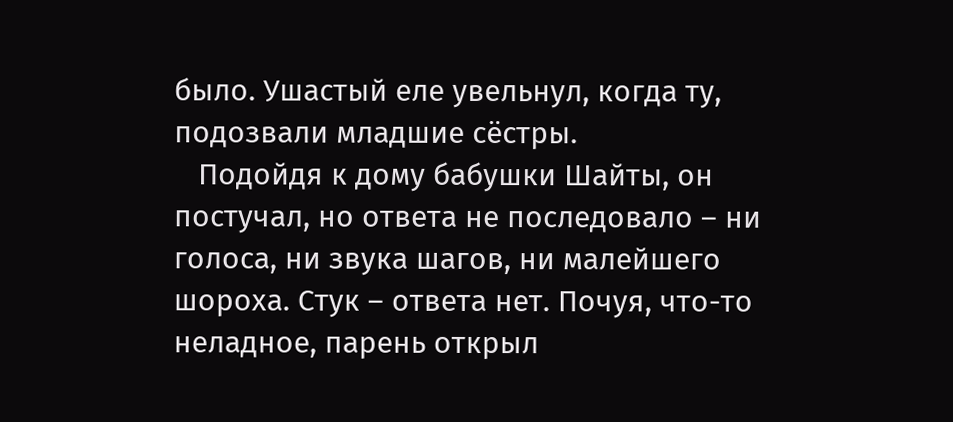было. Ушастый еле увельнул, когда ту, подозвали младшие сëстры.
   Подойдя к дому бабушки Шайты, он постучал, но ответа не последовало – ни голоса, ни звука шагов, ни малейшего шороха. Стук – ответа нет. Почуя, что-то неладное, парень открыл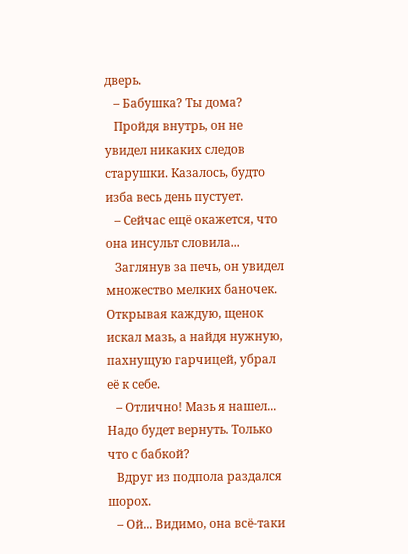дверь.
   – Бабушка? Ты дома?
   Пройдя внутрь, он не увидел никаких следов старушки. Казалось, будто изба весь день пустует.
   – Сейчас ещë окажется, что она инсульт словила...
   Заглянув за печь, он увидел множество мелких баночек. Открывая каждую, щенок искал мазь, а найдя нужную, пахнущую гарчицей, убрал еë к себе.
   – Отлично! Мазь я нашел... Надо будет вернуть. Только что с бабкой?
   Вдруг из подпола раздался шорох.
   – Ой... Видимо, она всë-таки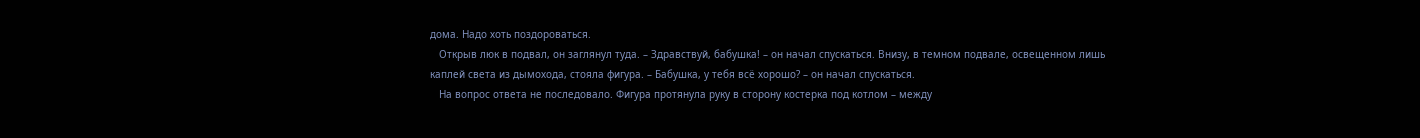дома. Надо хоть поздороваться.
   Открыв люк в подвал, он заглянул туда. – Здравствуй, бабушка! – он начал спускаться. Внизу, в темном подвале, освещенном лишь каплей света из дымохода, стояла фигура. – Бабушка, у тебя всë хорошо? – он начал спускаться.
   На вопрос ответа не последовало. Фигура протянула руку в сторону костерка под котлом – между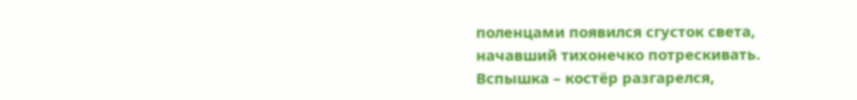поленцами появился сгусток света, начавший тихонечко потрескивать. Вспышка – костëр разгарелся,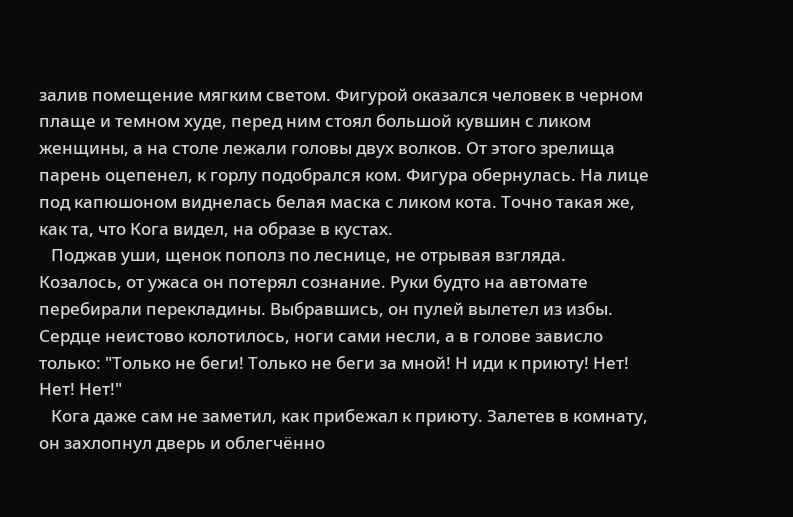залив помещение мягким светом. Фигурой оказался человек в черном плаще и темном худе, перед ним стоял большой кувшин с ликом женщины, а на столе лежали головы двух волков. От этого зрелища парень оцепенел, к горлу подобрался ком. Фигура обернулась. На лице под капюшоном виднелась белая маска с ликом кота. Точно такая же, как та, что Кога видел, на образе в кустах.
   Поджав уши, щенок пополз по леснице, не отрывая взгляда. Козалось, от ужаса он потерял сознание. Руки будто на автомате перебирали перекладины. Выбравшись, он пулей вылетел из избы. Сердце неистово колотилось, ноги сами несли, а в голове зависло только: "Только не беги! Только не беги за мной! Н иди к приюту! Нет! Нет! Нет!"
   Кога даже сам не заметил, как прибежал к приюту. Залетев в комнату, он захлопнул дверь и облегчëнно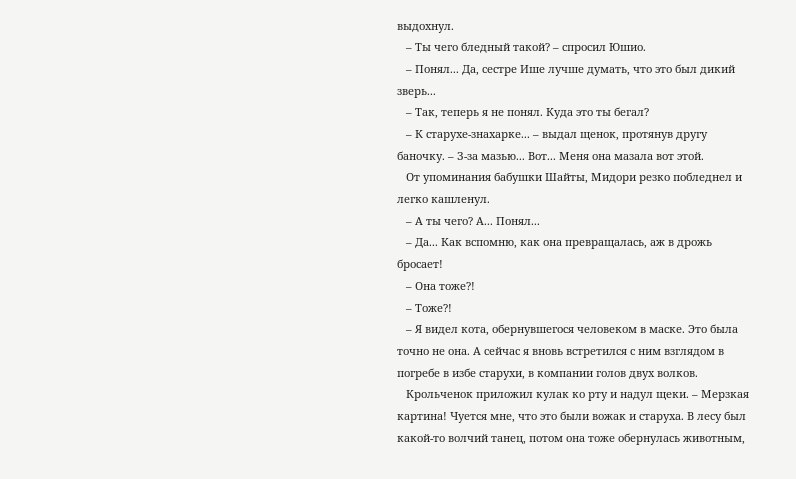выдохнул.
   – Ты чего бледный такой? – спросил Юшио.
   – Понял... Да, сестре Ише лучше думать, что это был дикий зверь...
   – Так, теперь я не понял. Куда это ты бегал?
   – К старухе-знахарке... – выдал щенок, протянув другу баночку. – З-за мазью... Вот... Меня она мазала вот этой.
   От упоминания бабушки Шайты, Мидори резко побледнел и легко кашленул.
   – А ты чего? А... Понял...
   – Да... Как вспомню, как она превращалась, аж в дрожь бросает!
   – Она тоже?!
   – Тоже?!
   – Я видел кота, обернувшегося человеком в маске. Это была точно не она. А сейчас я вновь встретился с ним взглядом в погребе в избе старухи, в компании голов двух волков.
   Крольченок приложил кулак ко рту и надул щеки. – Мерзкая картина! Чуется мне, что это были вожак и старуха. В лесу был какой-то волчий танец, потом она тоже обернулась животным,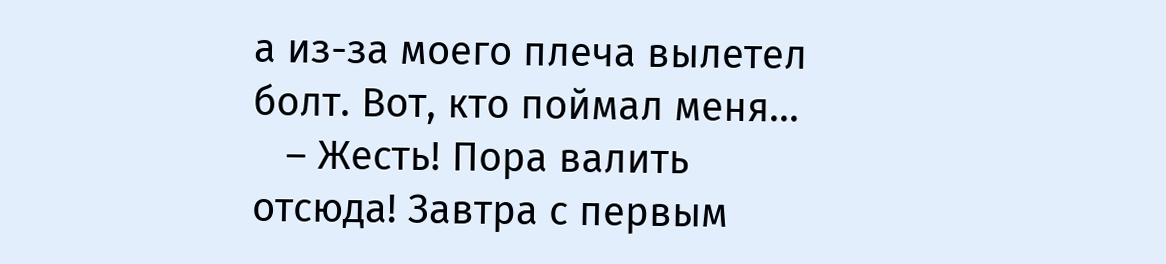а из-за моего плеча вылетел болт. Вот, кто поймал меня...
   – Жесть! Пора валить отсюда! Завтра с первым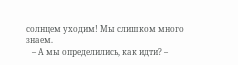солнцем уходим! Мы слишком много знаем.
   – А мы определились, как идти? –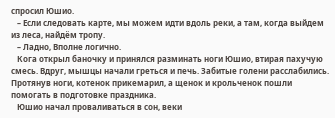спросил Юшио.
   – Если следовать карте, мы можем идти вдоль реки, а там, когда выйдем из леса, найдëм тропу.
   – Ладно, Вполне логично.
   Кога открыл баночку и принялся разминать ноги Юшио, втирая пахучую смесь. Вдруг, мышцы начали греться и печь. Забитые голени расслабились. Протянув ноги, котенок прикемарил, а щенок и крольченок пошли помогать в подготовке праздника.
   Юшио начал проваливаться в сон, веки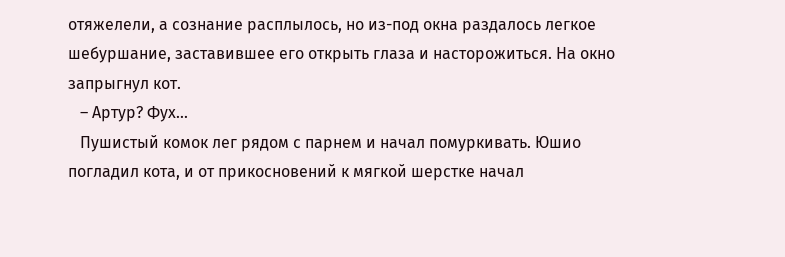отяжелели, а сознание расплылось, но из-под окна раздалось легкое шебуршание, заставившее его открыть глаза и насторожиться. На окно запрыгнул кот.
   – Артур? Фух...
   Пушистый комок лег рядом с парнем и начал помуркивать. Юшио погладил кота, и от прикосновений к мягкой шерстке начал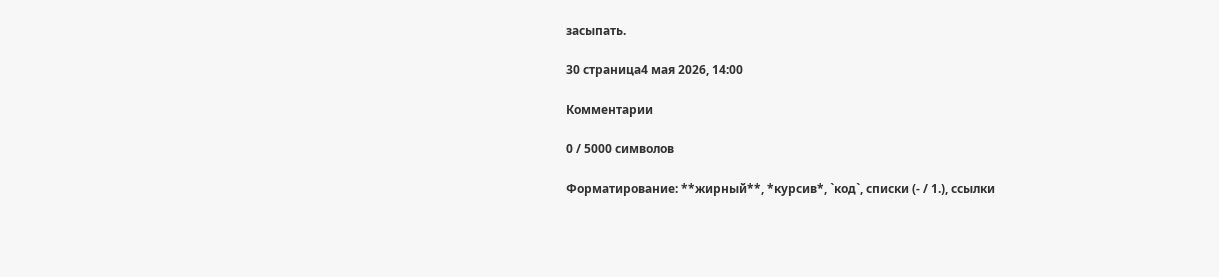засыпать.

30 страница4 мая 2026, 14:00

Комментарии

0 / 5000 символов

Форматирование: **жирный**, *курсив*, `код`, списки (- / 1.), ссылки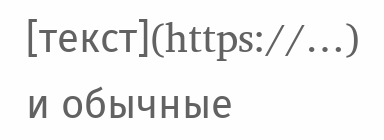[текст](https://…) и обычные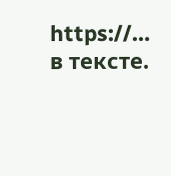https://… в тексте.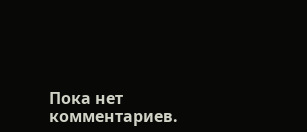Пока нет комментариев.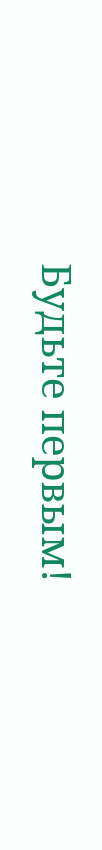Будьте первым!